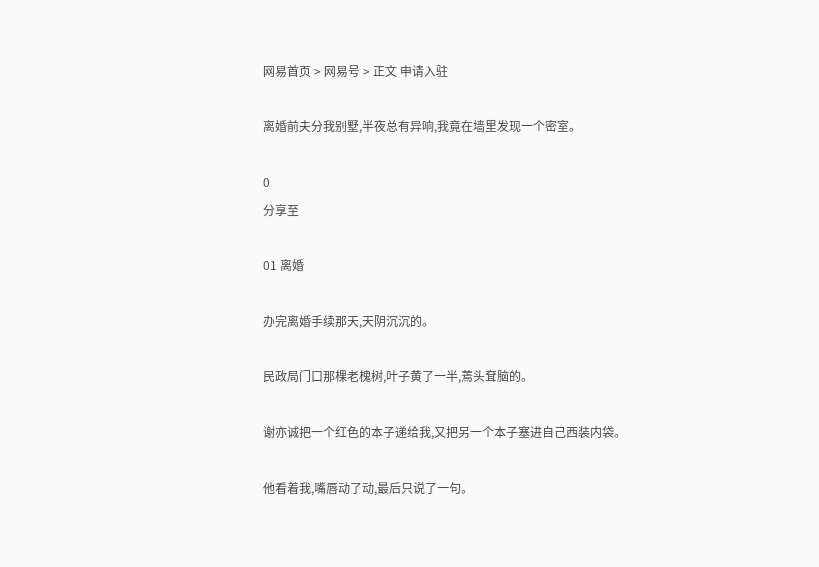网易首页 > 网易号 > 正文 申请入驻

离婚前夫分我别墅,半夜总有异响,我竟在墙里发现一个密室。

0
分享至

01 离婚

办完离婚手续那天,天阴沉沉的。

民政局门口那棵老槐树,叶子黄了一半,蔫头耷脑的。

谢亦诚把一个红色的本子递给我,又把另一个本子塞进自己西装内袋。

他看着我,嘴唇动了动,最后只说了一句。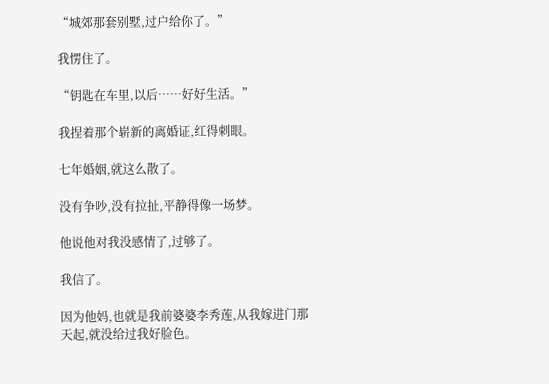“城郊那套别墅,过户给你了。”

我愣住了。

“钥匙在车里,以后……好好生活。”

我捏着那个崭新的离婚证,红得刺眼。

七年婚姻,就这么散了。

没有争吵,没有拉扯,平静得像一场梦。

他说他对我没感情了,过够了。

我信了。

因为他妈,也就是我前婆婆李秀莲,从我嫁进门那天起,就没给过我好脸色。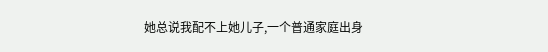她总说我配不上她儿子,一个普通家庭出身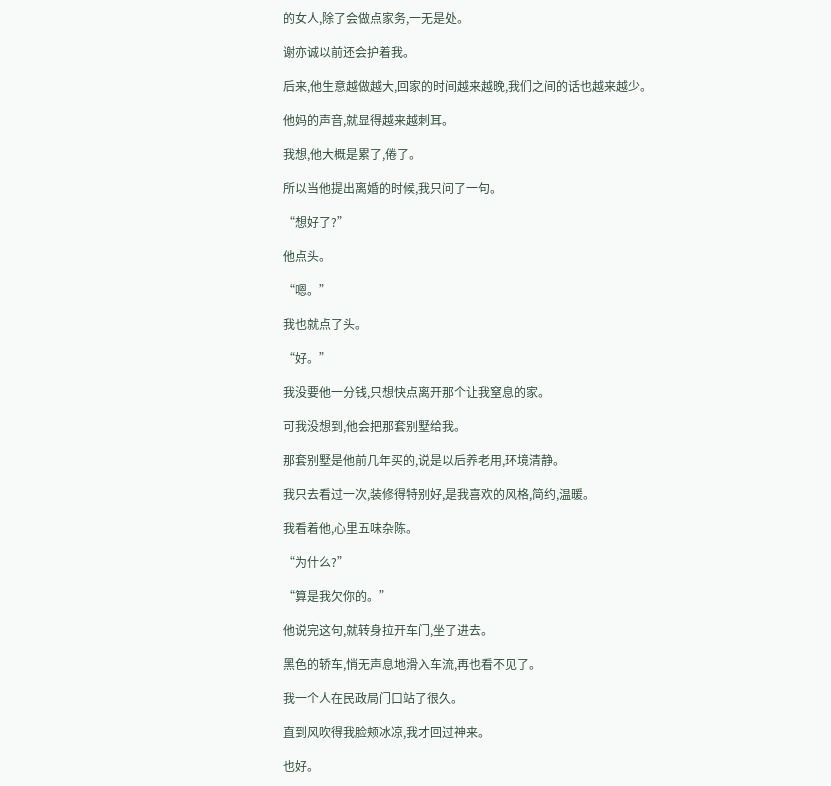的女人,除了会做点家务,一无是处。

谢亦诚以前还会护着我。

后来,他生意越做越大,回家的时间越来越晚,我们之间的话也越来越少。

他妈的声音,就显得越来越刺耳。

我想,他大概是累了,倦了。

所以当他提出离婚的时候,我只问了一句。

“想好了?”

他点头。

“嗯。”

我也就点了头。

“好。”

我没要他一分钱,只想快点离开那个让我窒息的家。

可我没想到,他会把那套别墅给我。

那套别墅是他前几年买的,说是以后养老用,环境清静。

我只去看过一次,装修得特别好,是我喜欢的风格,简约,温暖。

我看着他,心里五味杂陈。

“为什么?”

“算是我欠你的。”

他说完这句,就转身拉开车门,坐了进去。

黑色的轿车,悄无声息地滑入车流,再也看不见了。

我一个人在民政局门口站了很久。

直到风吹得我脸颊冰凉,我才回过神来。

也好。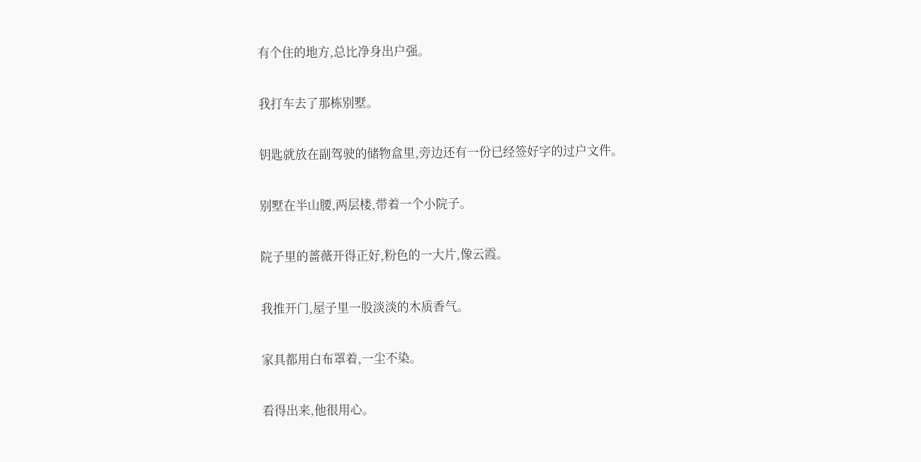有个住的地方,总比净身出户强。

我打车去了那栋别墅。

钥匙就放在副驾驶的储物盒里,旁边还有一份已经签好字的过户文件。

别墅在半山腰,两层楼,带着一个小院子。

院子里的蔷薇开得正好,粉色的一大片,像云霞。

我推开门,屋子里一股淡淡的木质香气。

家具都用白布罩着,一尘不染。

看得出来,他很用心。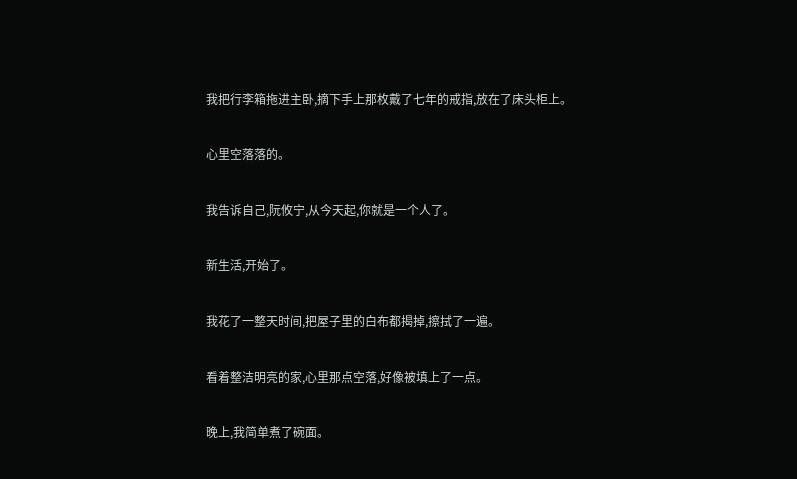我把行李箱拖进主卧,摘下手上那枚戴了七年的戒指,放在了床头柜上。

心里空落落的。

我告诉自己,阮攸宁,从今天起,你就是一个人了。

新生活,开始了。

我花了一整天时间,把屋子里的白布都揭掉,擦拭了一遍。

看着整洁明亮的家,心里那点空落,好像被填上了一点。

晚上,我简单煮了碗面。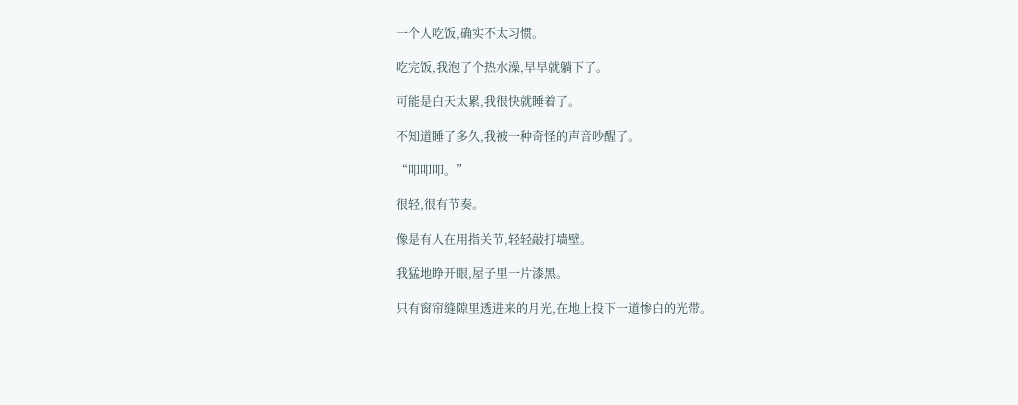一个人吃饭,确实不太习惯。

吃完饭,我泡了个热水澡,早早就躺下了。

可能是白天太累,我很快就睡着了。

不知道睡了多久,我被一种奇怪的声音吵醒了。

“叩叩叩。”

很轻,很有节奏。

像是有人在用指关节,轻轻敲打墙壁。

我猛地睁开眼,屋子里一片漆黑。

只有窗帘缝隙里透进来的月光,在地上投下一道惨白的光带。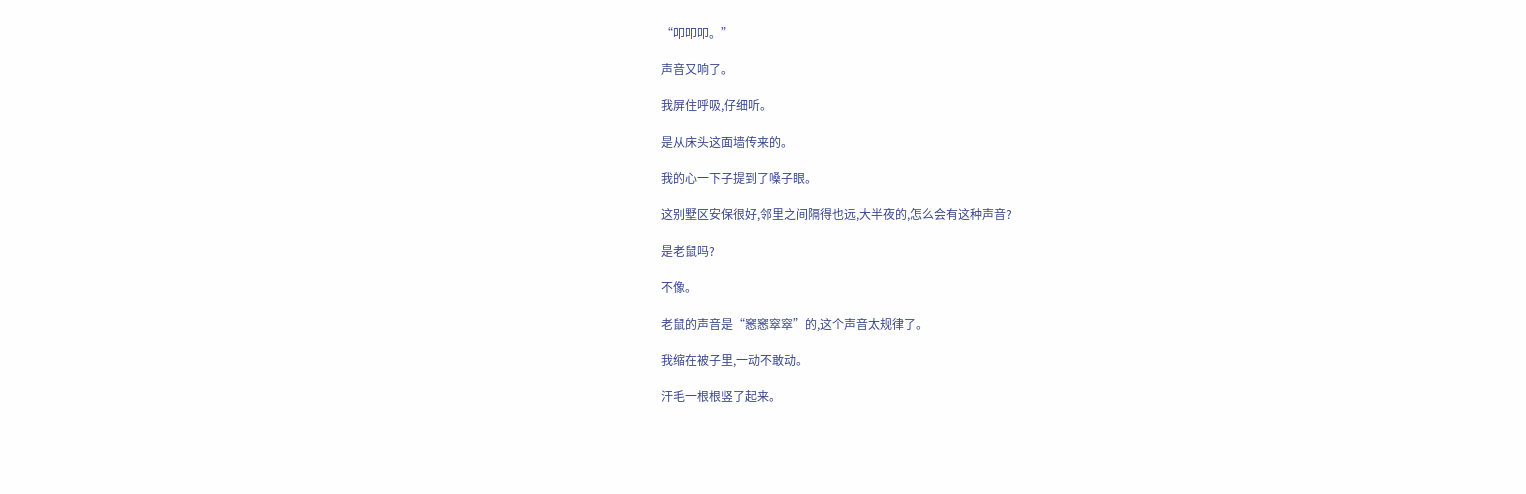“叩叩叩。”

声音又响了。

我屏住呼吸,仔细听。

是从床头这面墙传来的。

我的心一下子提到了嗓子眼。

这别墅区安保很好,邻里之间隔得也远,大半夜的,怎么会有这种声音?

是老鼠吗?

不像。

老鼠的声音是“窸窸窣窣”的,这个声音太规律了。

我缩在被子里,一动不敢动。

汗毛一根根竖了起来。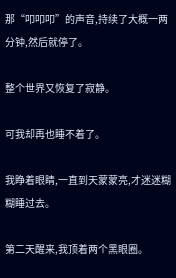那“叩叩叩”的声音,持续了大概一两分钟,然后就停了。

整个世界又恢复了寂静。

可我却再也睡不着了。

我睁着眼睛,一直到天蒙蒙亮,才迷迷糊糊睡过去。

第二天醒来,我顶着两个黑眼圈。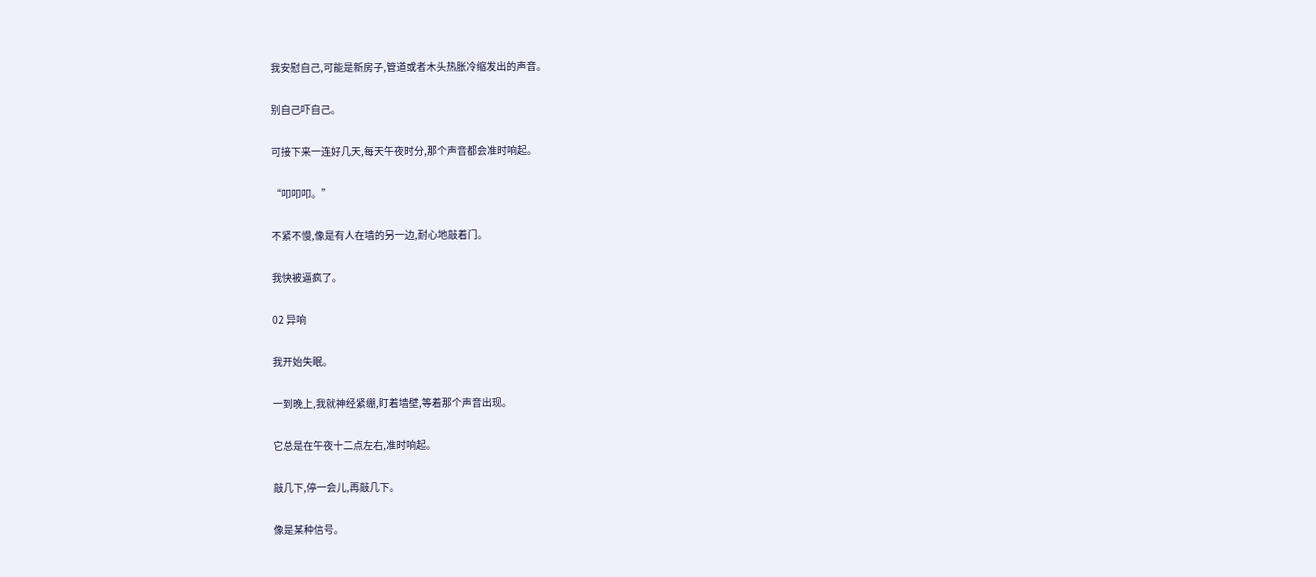我安慰自己,可能是新房子,管道或者木头热胀冷缩发出的声音。

别自己吓自己。

可接下来一连好几天,每天午夜时分,那个声音都会准时响起。

“叩叩叩。”

不紧不慢,像是有人在墙的另一边,耐心地敲着门。

我快被逼疯了。

02 异响

我开始失眠。

一到晚上,我就神经紧绷,盯着墙壁,等着那个声音出现。

它总是在午夜十二点左右,准时响起。

敲几下,停一会儿,再敲几下。

像是某种信号。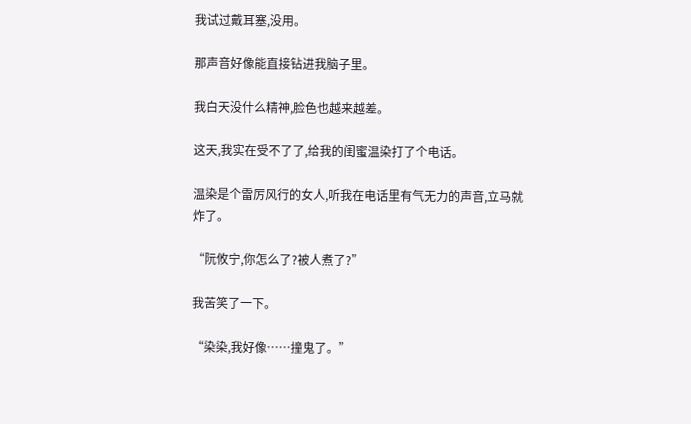我试过戴耳塞,没用。

那声音好像能直接钻进我脑子里。

我白天没什么精神,脸色也越来越差。

这天,我实在受不了了,给我的闺蜜温染打了个电话。

温染是个雷厉风行的女人,听我在电话里有气无力的声音,立马就炸了。

“阮攸宁,你怎么了?被人煮了?”

我苦笑了一下。

“染染,我好像……撞鬼了。”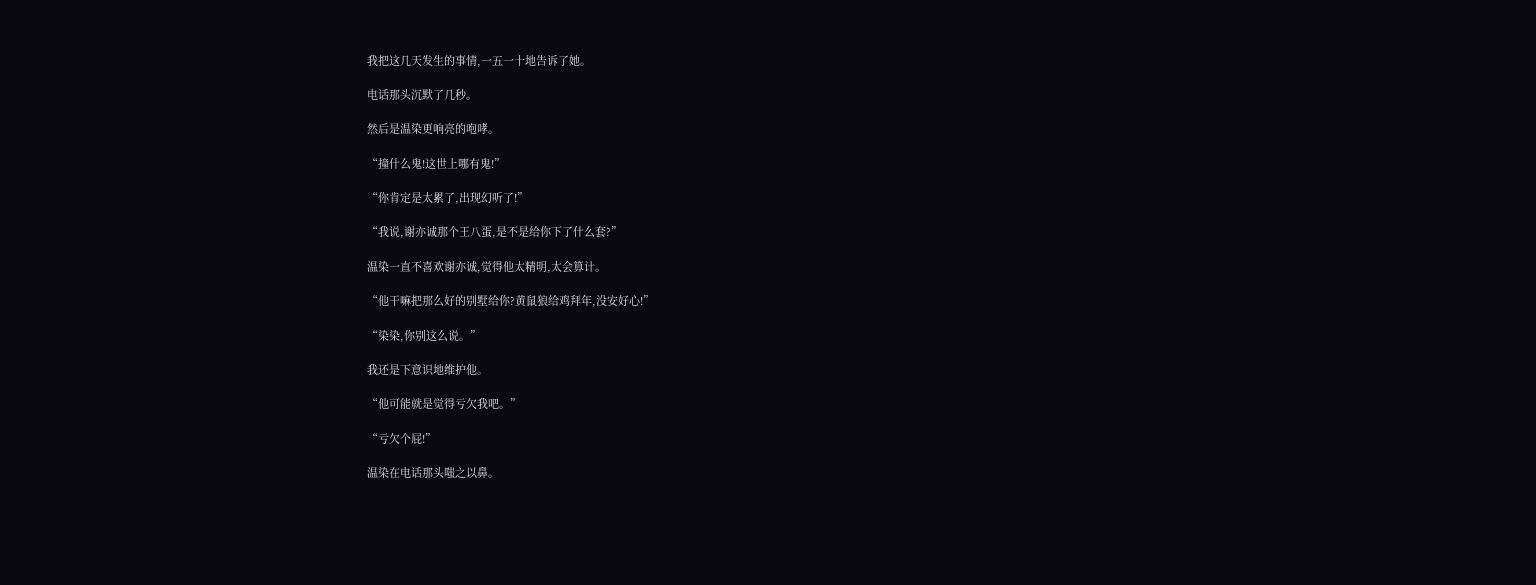我把这几天发生的事情,一五一十地告诉了她。

电话那头沉默了几秒。

然后是温染更响亮的咆哮。

“撞什么鬼!这世上哪有鬼!”

“你肯定是太累了,出现幻听了!”

“我说,谢亦诚那个王八蛋,是不是给你下了什么套?”

温染一直不喜欢谢亦诚,觉得他太精明,太会算计。

“他干嘛把那么好的别墅给你?黄鼠狼给鸡拜年,没安好心!”

“染染,你别这么说。”

我还是下意识地维护他。

“他可能就是觉得亏欠我吧。”

“亏欠个屁!”

温染在电话那头嗤之以鼻。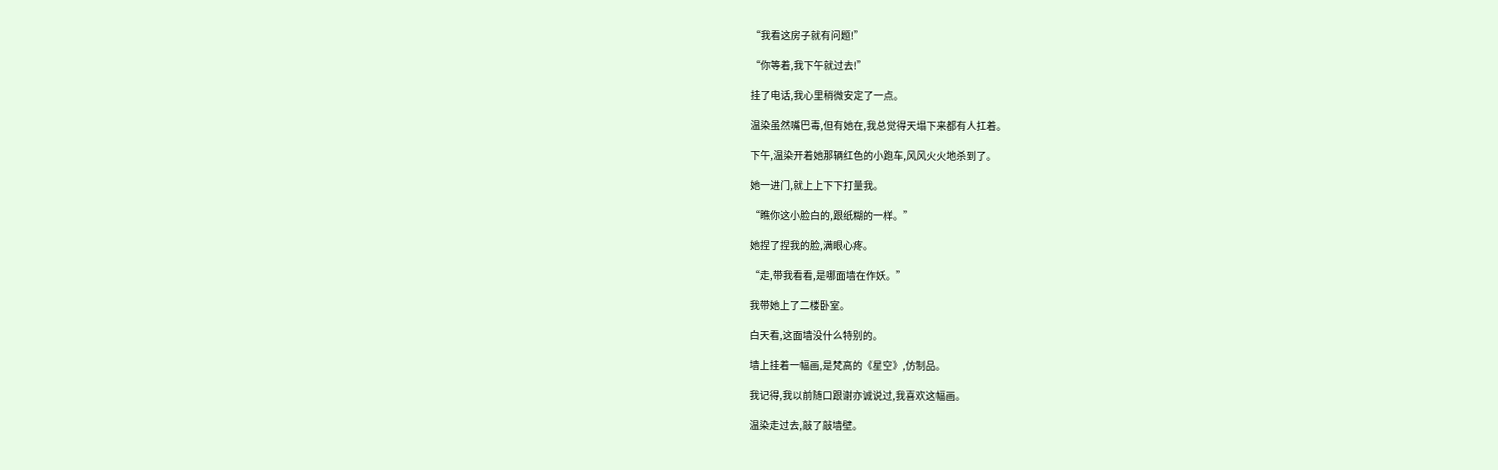“我看这房子就有问题!”

“你等着,我下午就过去!”

挂了电话,我心里稍微安定了一点。

温染虽然嘴巴毒,但有她在,我总觉得天塌下来都有人扛着。

下午,温染开着她那辆红色的小跑车,风风火火地杀到了。

她一进门,就上上下下打量我。

“瞧你这小脸白的,跟纸糊的一样。”

她捏了捏我的脸,满眼心疼。

“走,带我看看,是哪面墙在作妖。”

我带她上了二楼卧室。

白天看,这面墙没什么特别的。

墙上挂着一幅画,是梵高的《星空》,仿制品。

我记得,我以前随口跟谢亦诚说过,我喜欢这幅画。

温染走过去,敲了敲墙壁。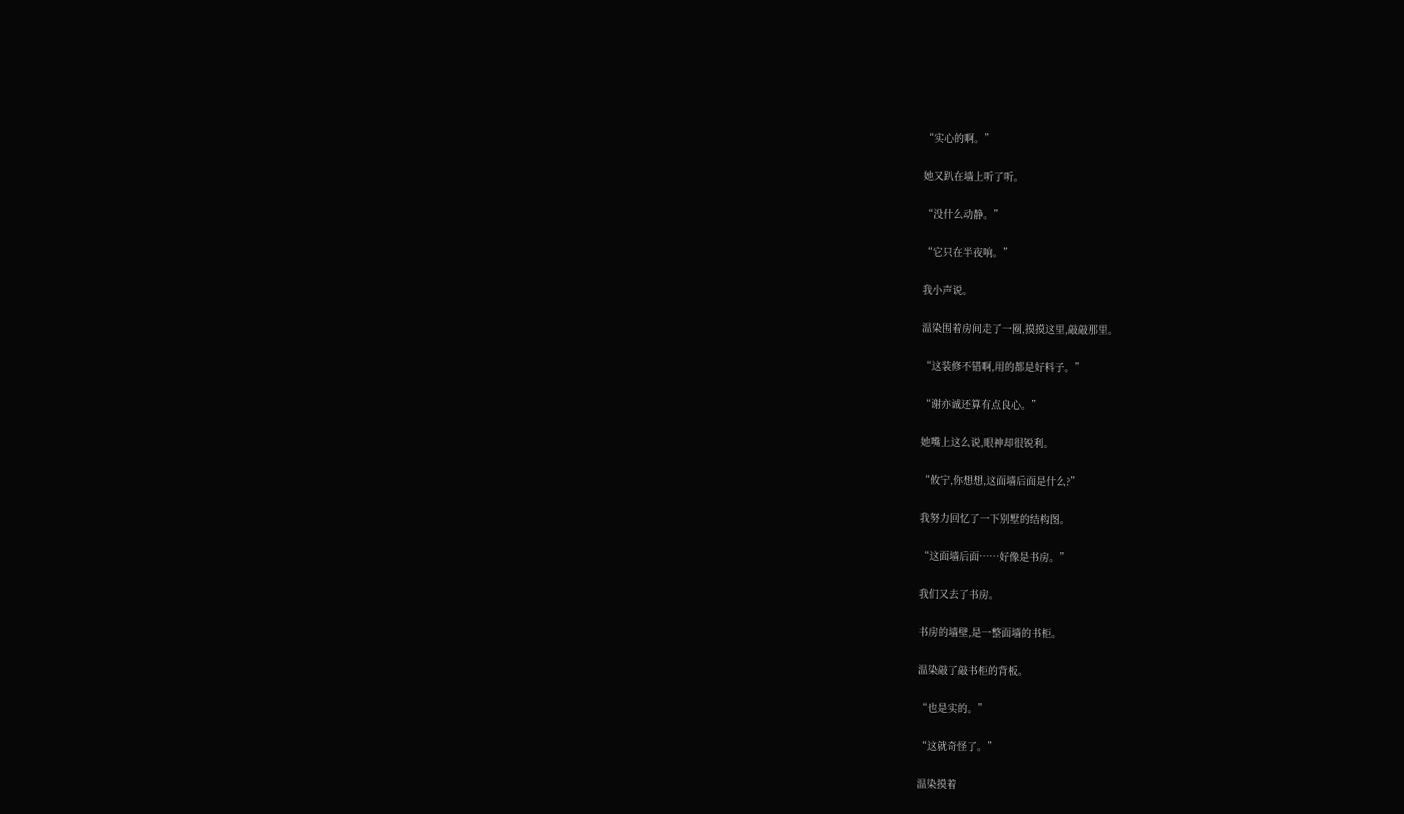“实心的啊。”

她又趴在墙上听了听。

“没什么动静。”

“它只在半夜响。”

我小声说。

温染围着房间走了一圈,摸摸这里,敲敲那里。

“这装修不错啊,用的都是好料子。”

“谢亦诚还算有点良心。”

她嘴上这么说,眼神却很锐利。

“攸宁,你想想,这面墙后面是什么?”

我努力回忆了一下别墅的结构图。

“这面墙后面……好像是书房。”

我们又去了书房。

书房的墙壁,是一整面墙的书柜。

温染敲了敲书柜的背板。

“也是实的。”

“这就奇怪了。”

温染摸着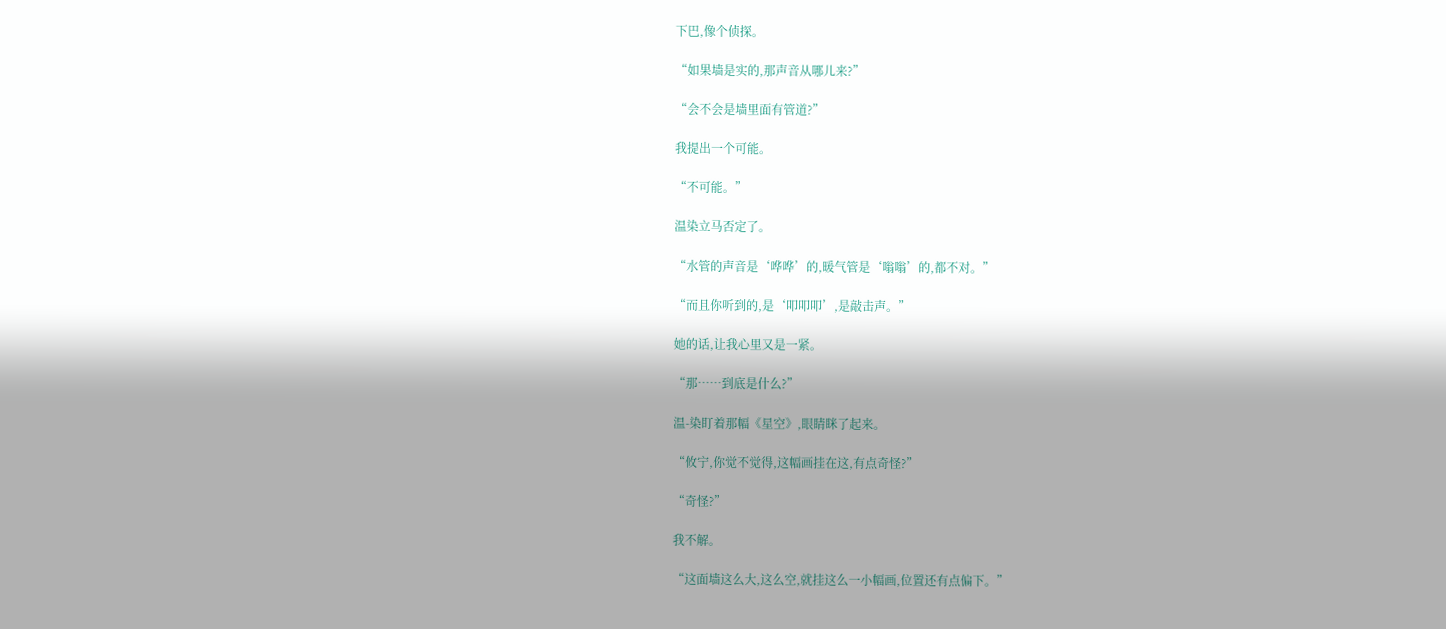下巴,像个侦探。

“如果墙是实的,那声音从哪儿来?”

“会不会是墙里面有管道?”

我提出一个可能。

“不可能。”

温染立马否定了。

“水管的声音是‘哗哗’的,暖气管是‘嗡嗡’的,都不对。”

“而且你听到的,是‘叩叩叩’,是敲击声。”

她的话,让我心里又是一紧。

“那……到底是什么?”

温-染盯着那幅《星空》,眼睛眯了起来。

“攸宁,你觉不觉得,这幅画挂在这,有点奇怪?”

“奇怪?”

我不解。

“这面墙这么大,这么空,就挂这么一小幅画,位置还有点偏下。”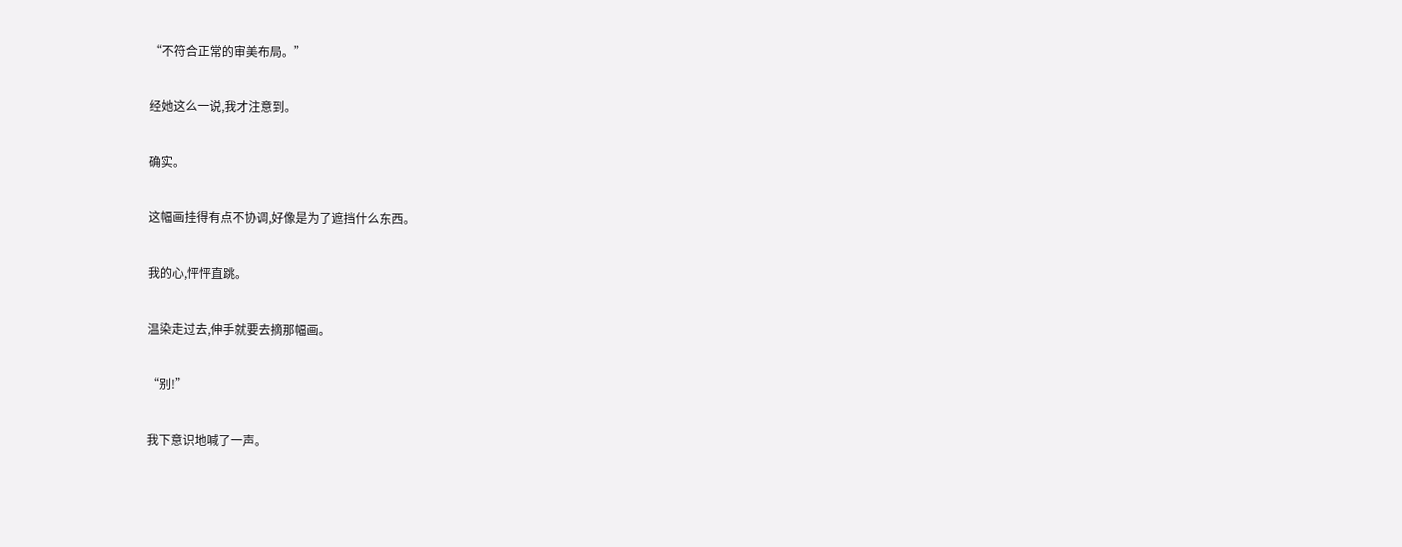“不符合正常的审美布局。”

经她这么一说,我才注意到。

确实。

这幅画挂得有点不协调,好像是为了遮挡什么东西。

我的心,怦怦直跳。

温染走过去,伸手就要去摘那幅画。

“别!”

我下意识地喊了一声。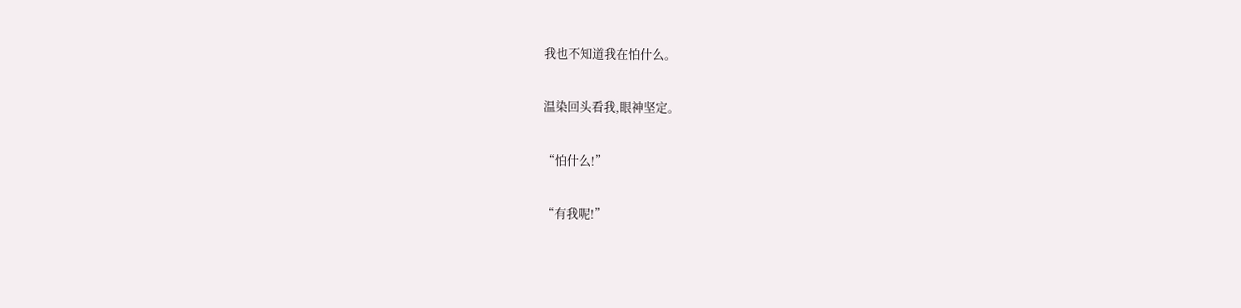我也不知道我在怕什么。

温染回头看我,眼神坚定。

“怕什么!”

“有我呢!”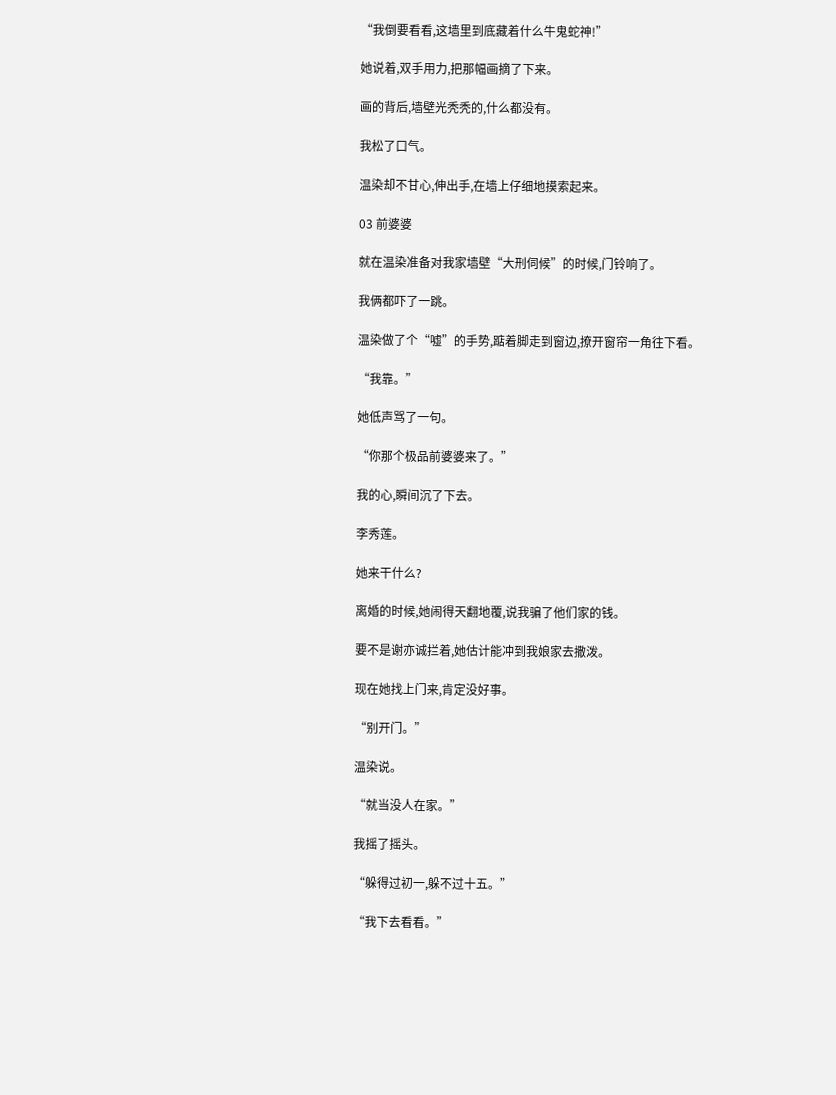“我倒要看看,这墙里到底藏着什么牛鬼蛇神!”

她说着,双手用力,把那幅画摘了下来。

画的背后,墙壁光秃秃的,什么都没有。

我松了口气。

温染却不甘心,伸出手,在墙上仔细地摸索起来。

03 前婆婆

就在温染准备对我家墙壁“大刑伺候”的时候,门铃响了。

我俩都吓了一跳。

温染做了个“嘘”的手势,踮着脚走到窗边,撩开窗帘一角往下看。

“我靠。”

她低声骂了一句。

“你那个极品前婆婆来了。”

我的心,瞬间沉了下去。

李秀莲。

她来干什么?

离婚的时候,她闹得天翻地覆,说我骗了他们家的钱。

要不是谢亦诚拦着,她估计能冲到我娘家去撒泼。

现在她找上门来,肯定没好事。

“别开门。”

温染说。

“就当没人在家。”

我摇了摇头。

“躲得过初一,躲不过十五。”

“我下去看看。”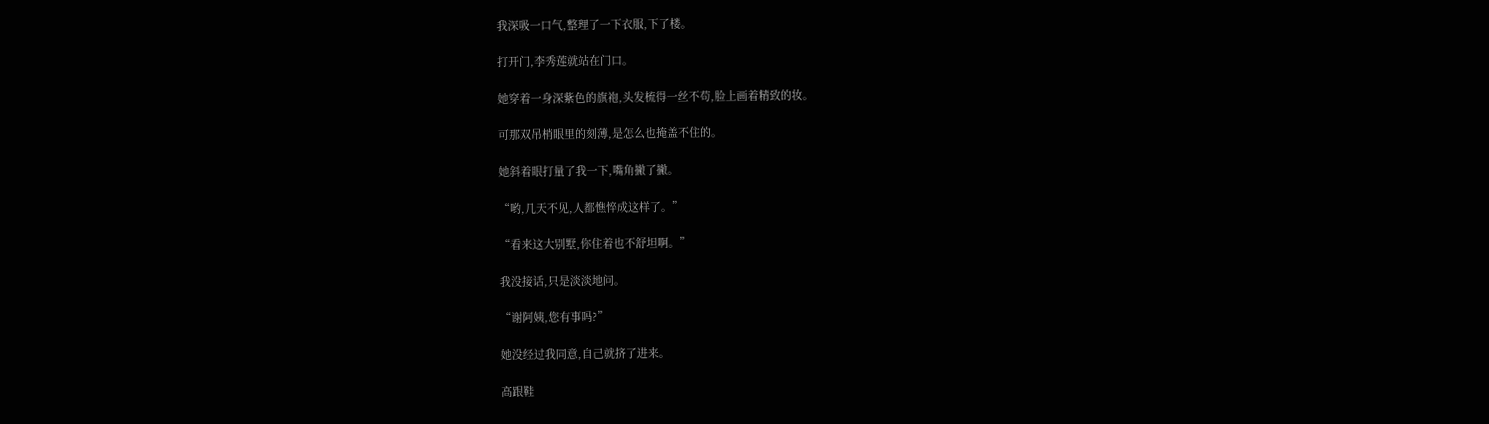我深吸一口气,整理了一下衣服,下了楼。

打开门,李秀莲就站在门口。

她穿着一身深紫色的旗袍,头发梳得一丝不苟,脸上画着精致的妆。

可那双吊梢眼里的刻薄,是怎么也掩盖不住的。

她斜着眼打量了我一下,嘴角撇了撇。

“哟,几天不见,人都憔悴成这样了。”

“看来这大别墅,你住着也不舒坦啊。”

我没接话,只是淡淡地问。

“谢阿姨,您有事吗?”

她没经过我同意,自己就挤了进来。

高跟鞋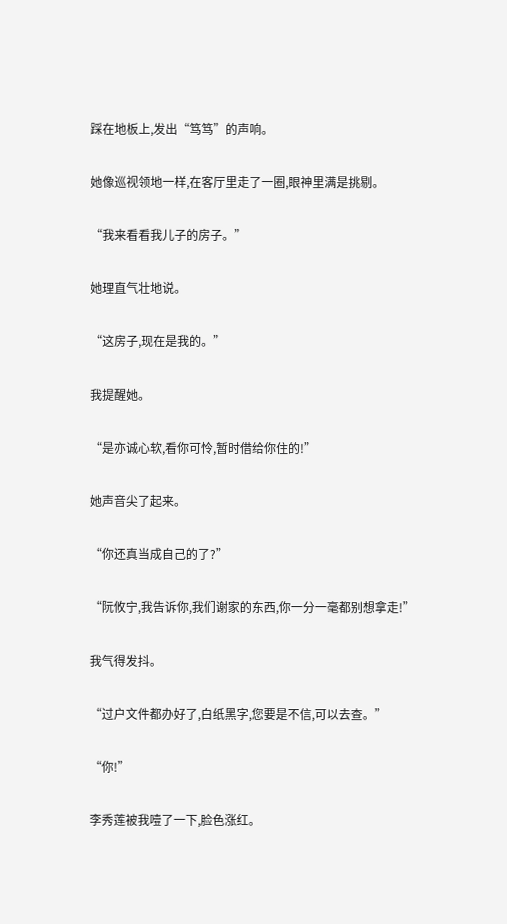踩在地板上,发出“笃笃”的声响。

她像巡视领地一样,在客厅里走了一圈,眼神里满是挑剔。

“我来看看我儿子的房子。”

她理直气壮地说。

“这房子,现在是我的。”

我提醒她。

“是亦诚心软,看你可怜,暂时借给你住的!”

她声音尖了起来。

“你还真当成自己的了?”

“阮攸宁,我告诉你,我们谢家的东西,你一分一毫都别想拿走!”

我气得发抖。

“过户文件都办好了,白纸黑字,您要是不信,可以去查。”

“你!”

李秀莲被我噎了一下,脸色涨红。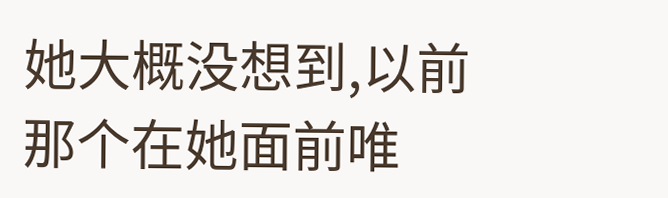她大概没想到,以前那个在她面前唯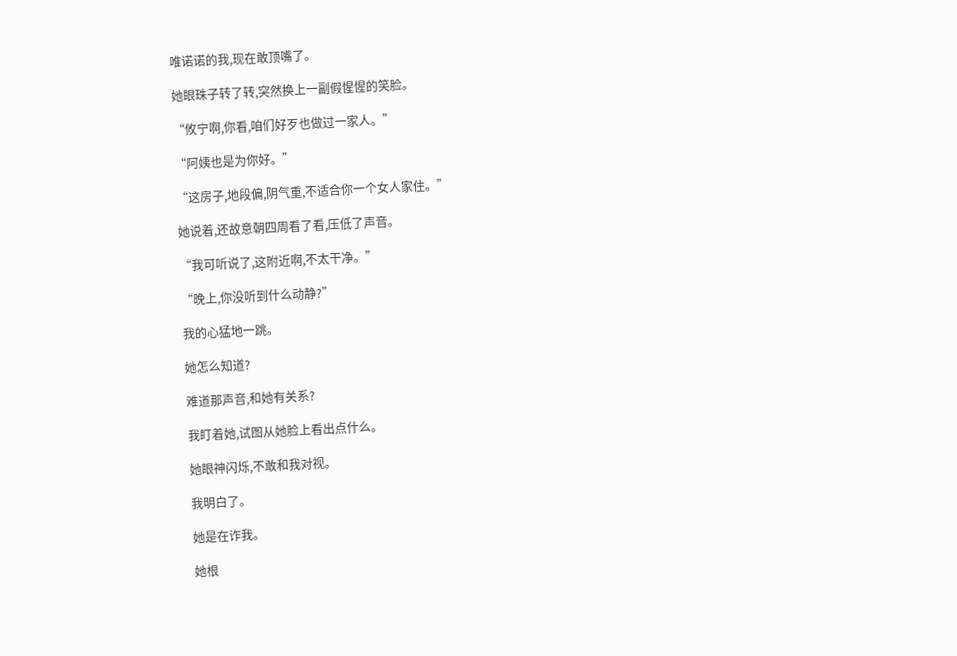唯诺诺的我,现在敢顶嘴了。

她眼珠子转了转,突然换上一副假惺惺的笑脸。

“攸宁啊,你看,咱们好歹也做过一家人。”

“阿姨也是为你好。”

“这房子,地段偏,阴气重,不适合你一个女人家住。”

她说着,还故意朝四周看了看,压低了声音。

“我可听说了,这附近啊,不太干净。”

“晚上,你没听到什么动静?”

我的心猛地一跳。

她怎么知道?

难道那声音,和她有关系?

我盯着她,试图从她脸上看出点什么。

她眼神闪烁,不敢和我对视。

我明白了。

她是在诈我。

她根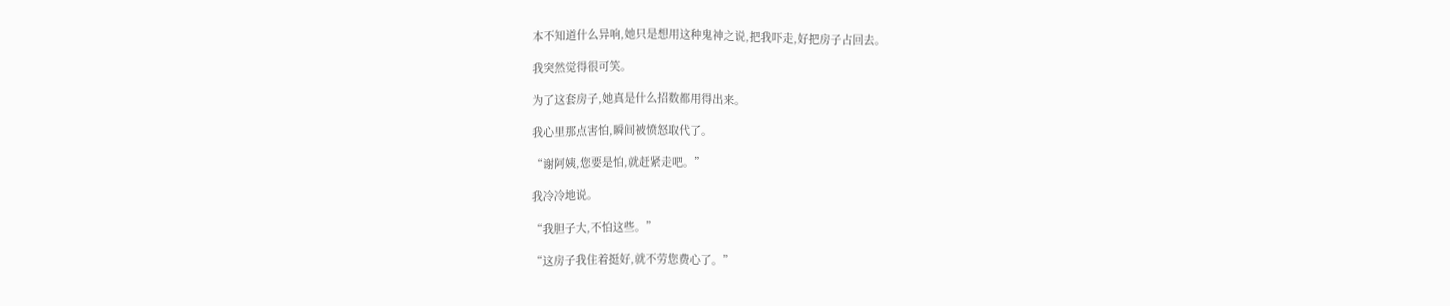本不知道什么异响,她只是想用这种鬼神之说,把我吓走,好把房子占回去。

我突然觉得很可笑。

为了这套房子,她真是什么招数都用得出来。

我心里那点害怕,瞬间被愤怒取代了。

“谢阿姨,您要是怕,就赶紧走吧。”

我冷冷地说。

“我胆子大,不怕这些。”

“这房子我住着挺好,就不劳您费心了。”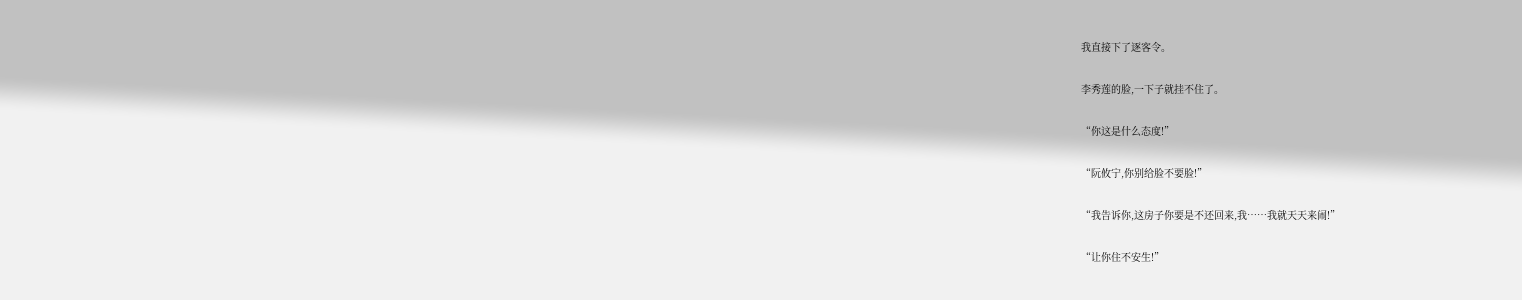我直接下了逐客令。

李秀莲的脸,一下子就挂不住了。

“你这是什么态度!”

“阮攸宁,你别给脸不要脸!”

“我告诉你,这房子你要是不还回来,我……我就天天来闹!”

“让你住不安生!”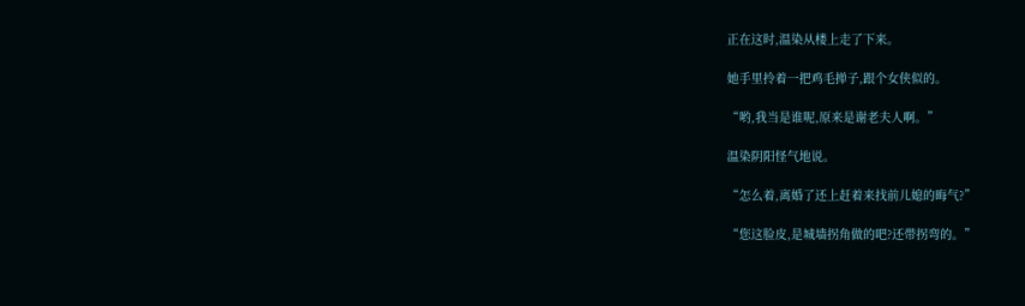正在这时,温染从楼上走了下来。

她手里拎着一把鸡毛掸子,跟个女侠似的。

“哟,我当是谁呢,原来是谢老夫人啊。”

温染阴阳怪气地说。

“怎么着,离婚了还上赶着来找前儿媳的晦气?”

“您这脸皮,是城墙拐角做的吧?还带拐弯的。”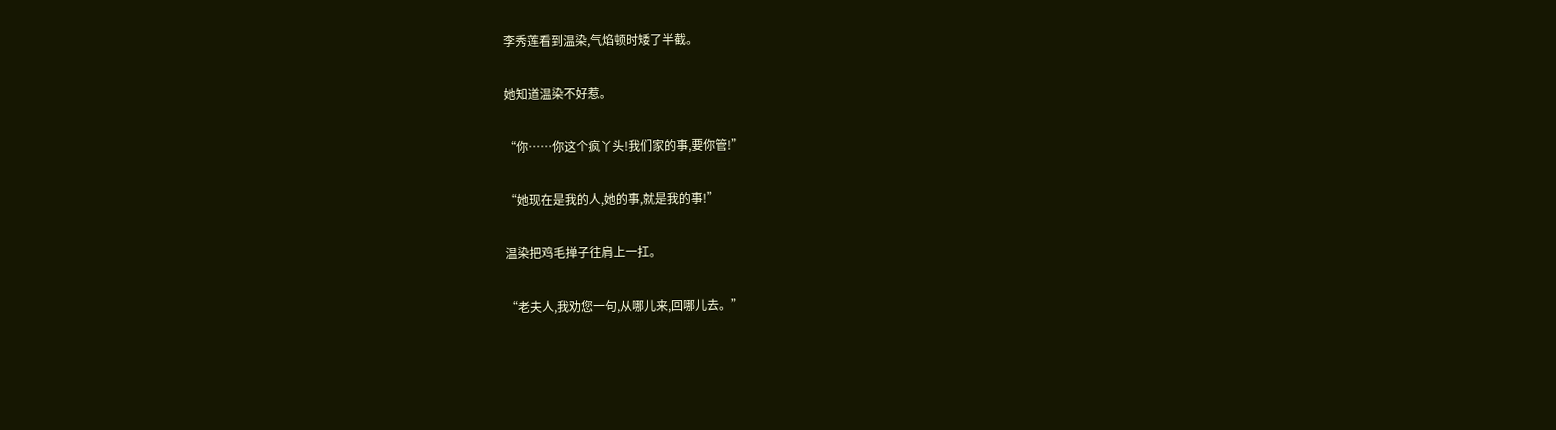李秀莲看到温染,气焰顿时矮了半截。

她知道温染不好惹。

“你……你这个疯丫头!我们家的事,要你管!”

“她现在是我的人,她的事,就是我的事!”

温染把鸡毛掸子往肩上一扛。

“老夫人,我劝您一句,从哪儿来,回哪儿去。”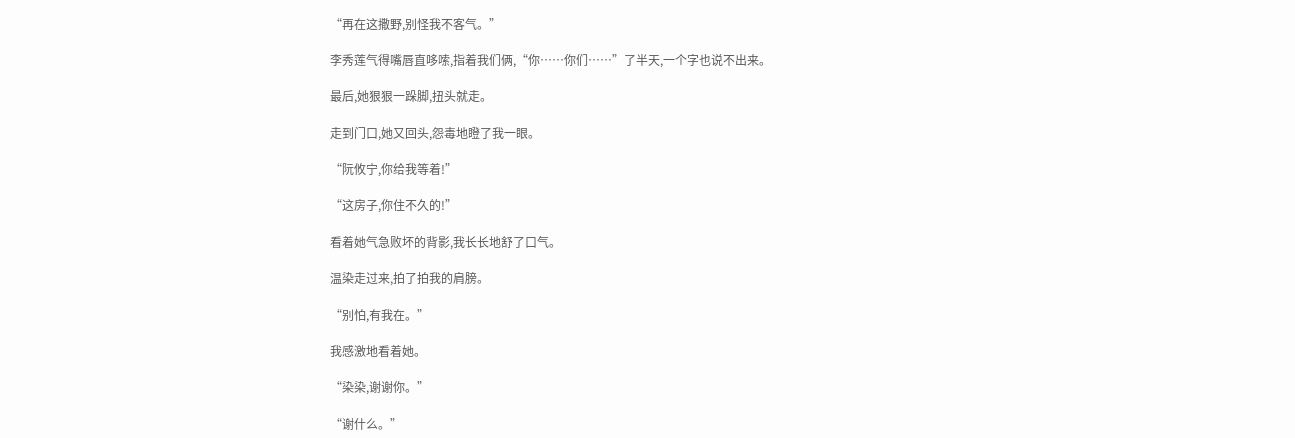“再在这撒野,别怪我不客气。”

李秀莲气得嘴唇直哆嗦,指着我们俩,“你……你们……”了半天,一个字也说不出来。

最后,她狠狠一跺脚,扭头就走。

走到门口,她又回头,怨毒地瞪了我一眼。

“阮攸宁,你给我等着!”

“这房子,你住不久的!”

看着她气急败坏的背影,我长长地舒了口气。

温染走过来,拍了拍我的肩膀。

“别怕,有我在。”

我感激地看着她。

“染染,谢谢你。”

“谢什么。”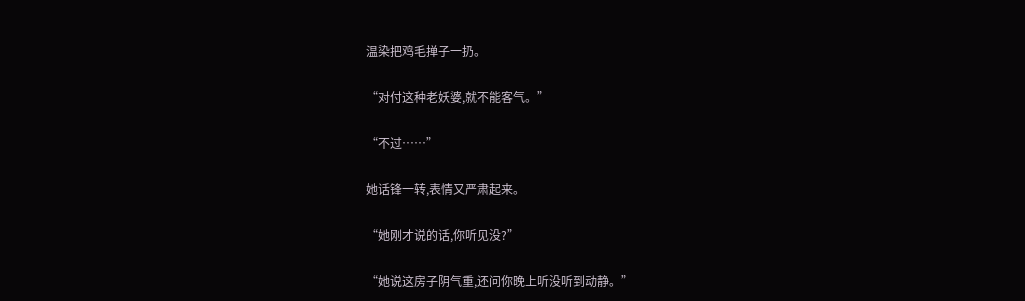温染把鸡毛掸子一扔。

“对付这种老妖婆,就不能客气。”

“不过……”

她话锋一转,表情又严肃起来。

“她刚才说的话,你听见没?”

“她说这房子阴气重,还问你晚上听没听到动静。”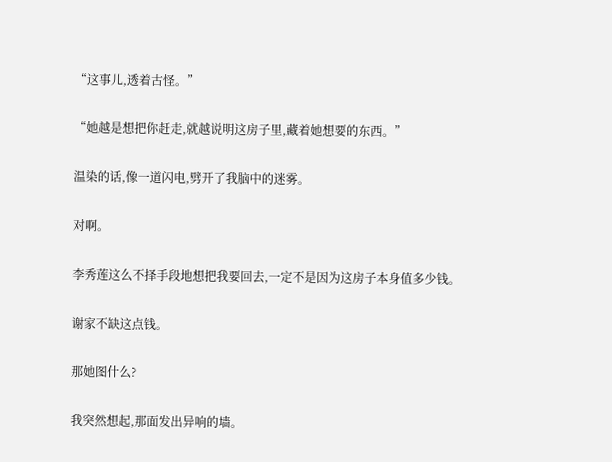“这事儿,透着古怪。”

“她越是想把你赶走,就越说明这房子里,藏着她想要的东西。”

温染的话,像一道闪电,劈开了我脑中的迷雾。

对啊。

李秀莲这么不择手段地想把我要回去,一定不是因为这房子本身值多少钱。

谢家不缺这点钱。

那她图什么?

我突然想起,那面发出异响的墙。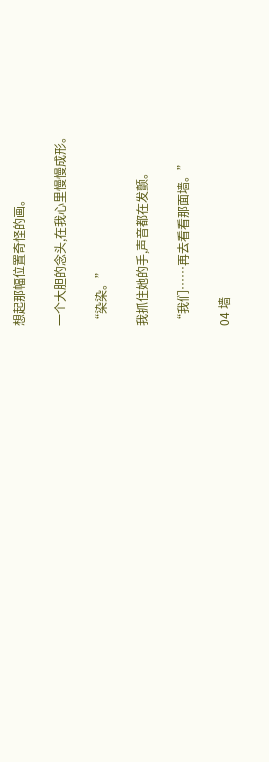想起那幅位置奇怪的画。

一个大胆的念头,在我心里慢慢成形。

“染染。”

我抓住她的手,声音都在发颤。

“我们……再去看看那面墙。”

04 墙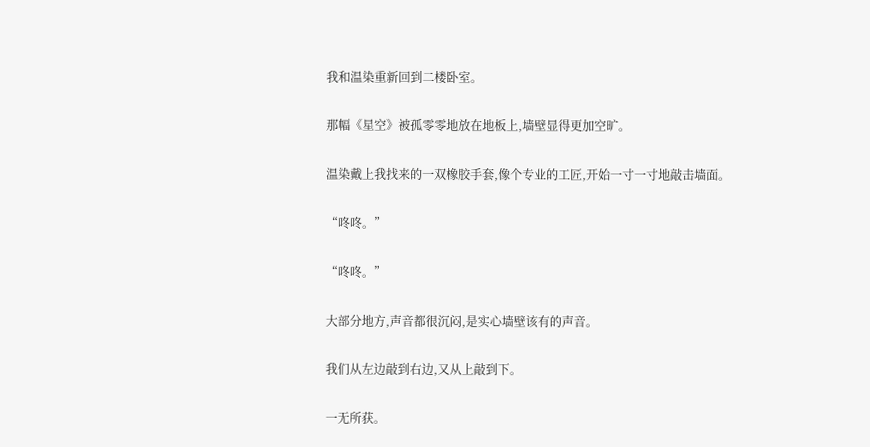我和温染重新回到二楼卧室。

那幅《星空》被孤零零地放在地板上,墙壁显得更加空旷。

温染戴上我找来的一双橡胶手套,像个专业的工匠,开始一寸一寸地敲击墙面。

“咚咚。”

“咚咚。”

大部分地方,声音都很沉闷,是实心墙壁该有的声音。

我们从左边敲到右边,又从上敲到下。

一无所获。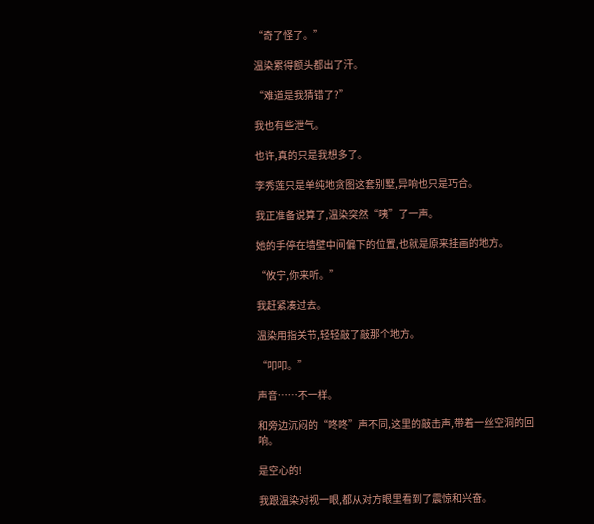“奇了怪了。”

温染累得额头都出了汗。

“难道是我猜错了?”

我也有些泄气。

也许,真的只是我想多了。

李秀莲只是单纯地贪图这套别墅,异响也只是巧合。

我正准备说算了,温染突然“咦”了一声。

她的手停在墙壁中间偏下的位置,也就是原来挂画的地方。

“攸宁,你来听。”

我赶紧凑过去。

温染用指关节,轻轻敲了敲那个地方。

“叩叩。”

声音……不一样。

和旁边沉闷的“咚咚”声不同,这里的敲击声,带着一丝空洞的回响。

是空心的!

我跟温染对视一眼,都从对方眼里看到了震惊和兴奋。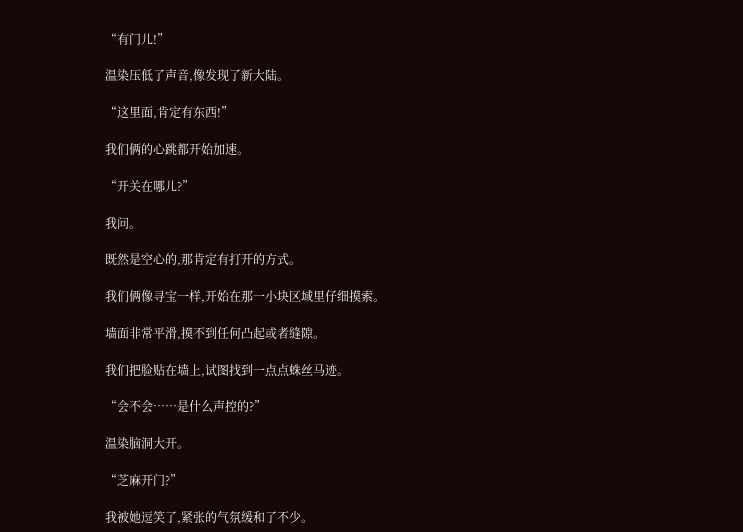“有门儿!”

温染压低了声音,像发现了新大陆。

“这里面,肯定有东西!”

我们俩的心跳都开始加速。

“开关在哪儿?”

我问。

既然是空心的,那肯定有打开的方式。

我们俩像寻宝一样,开始在那一小块区域里仔细摸索。

墙面非常平滑,摸不到任何凸起或者缝隙。

我们把脸贴在墙上,试图找到一点点蛛丝马迹。

“会不会……是什么声控的?”

温染脑洞大开。

“芝麻开门?”

我被她逗笑了,紧张的气氛缓和了不少。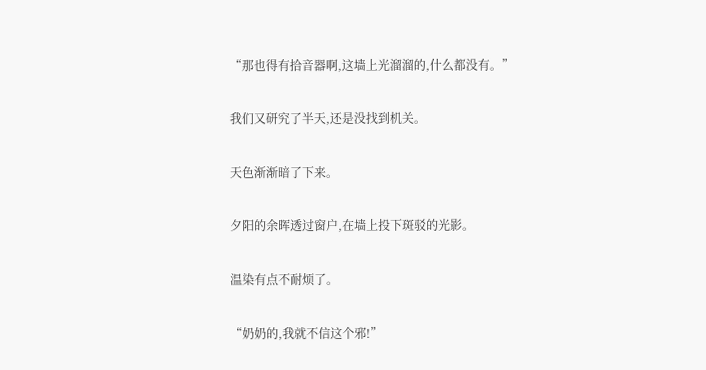“那也得有拾音器啊,这墙上光溜溜的,什么都没有。”

我们又研究了半天,还是没找到机关。

天色渐渐暗了下来。

夕阳的余晖透过窗户,在墙上投下斑驳的光影。

温染有点不耐烦了。

“奶奶的,我就不信这个邪!”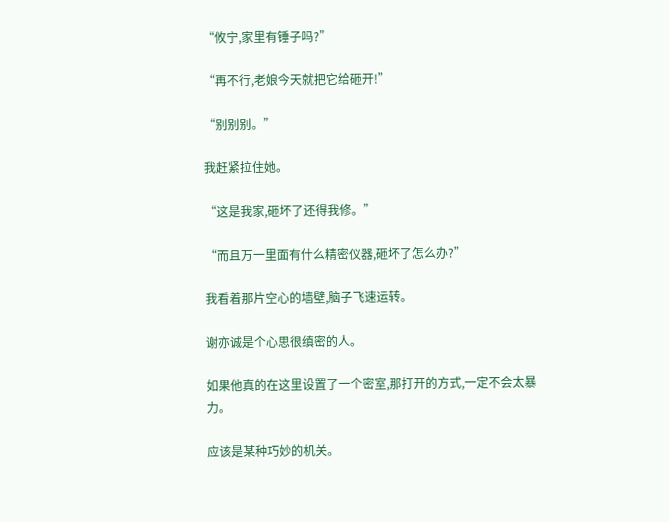“攸宁,家里有锤子吗?”

“再不行,老娘今天就把它给砸开!”

“别别别。”

我赶紧拉住她。

“这是我家,砸坏了还得我修。”

“而且万一里面有什么精密仪器,砸坏了怎么办?”

我看着那片空心的墙壁,脑子飞速运转。

谢亦诚是个心思很缜密的人。

如果他真的在这里设置了一个密室,那打开的方式,一定不会太暴力。

应该是某种巧妙的机关。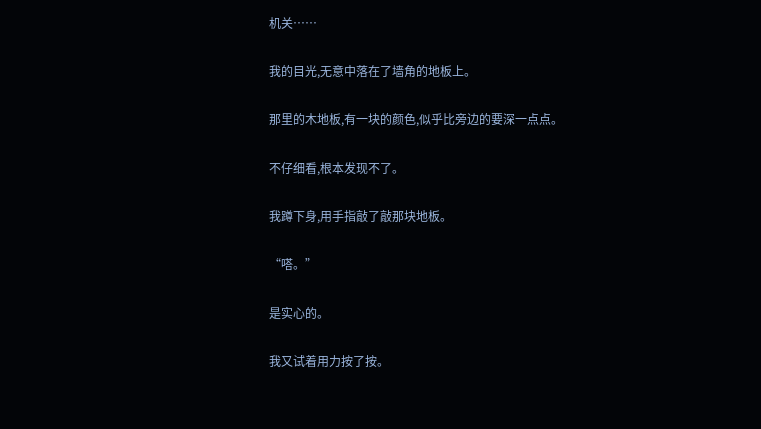机关……

我的目光,无意中落在了墙角的地板上。

那里的木地板,有一块的颜色,似乎比旁边的要深一点点。

不仔细看,根本发现不了。

我蹲下身,用手指敲了敲那块地板。

“嗒。”

是实心的。

我又试着用力按了按。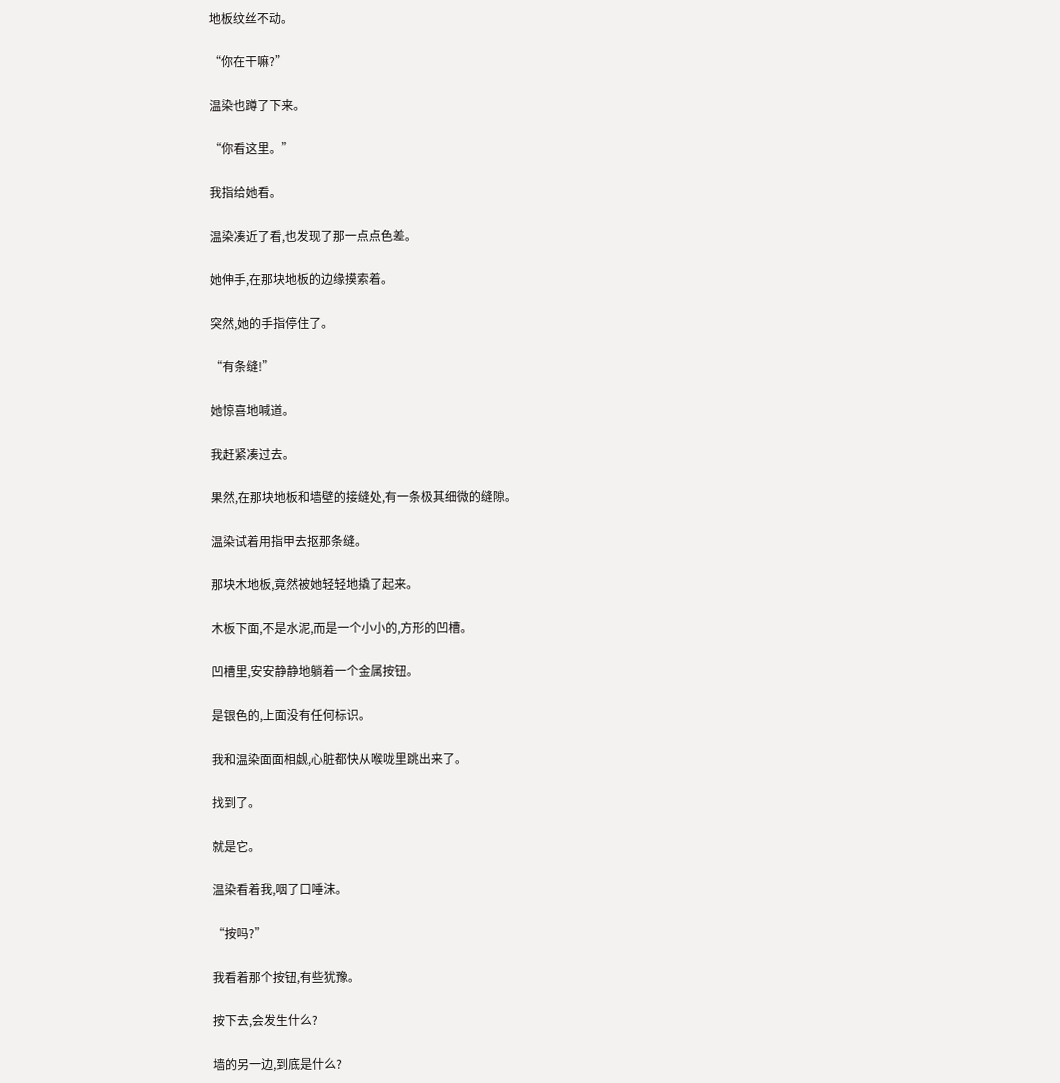地板纹丝不动。

“你在干嘛?”

温染也蹲了下来。

“你看这里。”

我指给她看。

温染凑近了看,也发现了那一点点色差。

她伸手,在那块地板的边缘摸索着。

突然,她的手指停住了。

“有条缝!”

她惊喜地喊道。

我赶紧凑过去。

果然,在那块地板和墙壁的接缝处,有一条极其细微的缝隙。

温染试着用指甲去抠那条缝。

那块木地板,竟然被她轻轻地撬了起来。

木板下面,不是水泥,而是一个小小的,方形的凹槽。

凹槽里,安安静静地躺着一个金属按钮。

是银色的,上面没有任何标识。

我和温染面面相觑,心脏都快从喉咙里跳出来了。

找到了。

就是它。

温染看着我,咽了口唾沫。

“按吗?”

我看着那个按钮,有些犹豫。

按下去,会发生什么?

墙的另一边,到底是什么?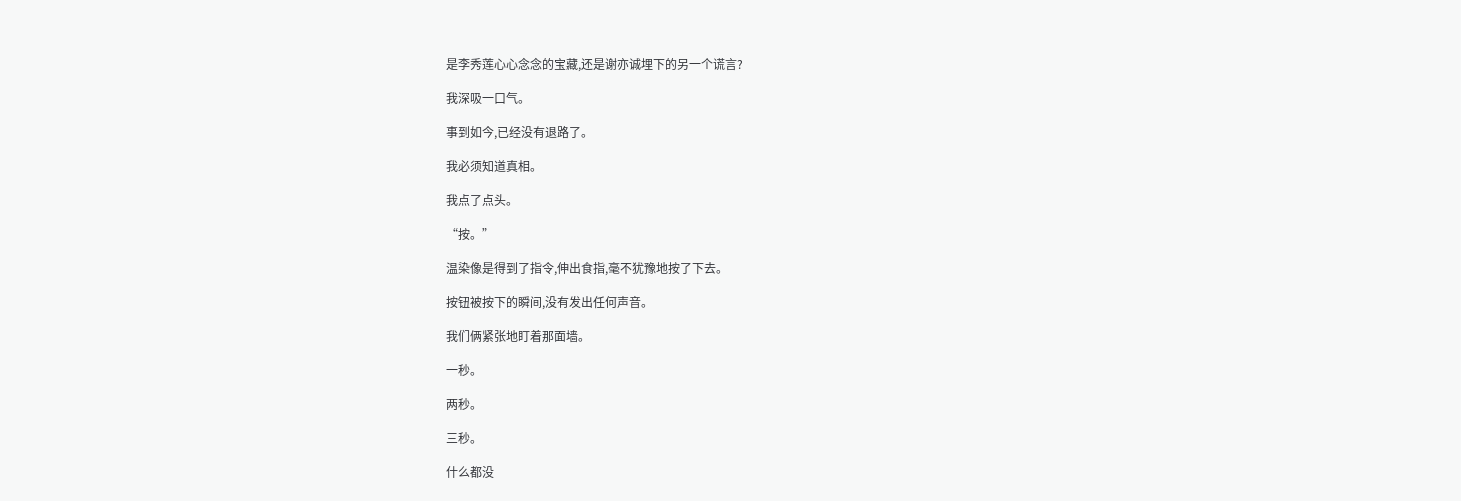是李秀莲心心念念的宝藏,还是谢亦诚埋下的另一个谎言?

我深吸一口气。

事到如今,已经没有退路了。

我必须知道真相。

我点了点头。

“按。”

温染像是得到了指令,伸出食指,毫不犹豫地按了下去。

按钮被按下的瞬间,没有发出任何声音。

我们俩紧张地盯着那面墙。

一秒。

两秒。

三秒。

什么都没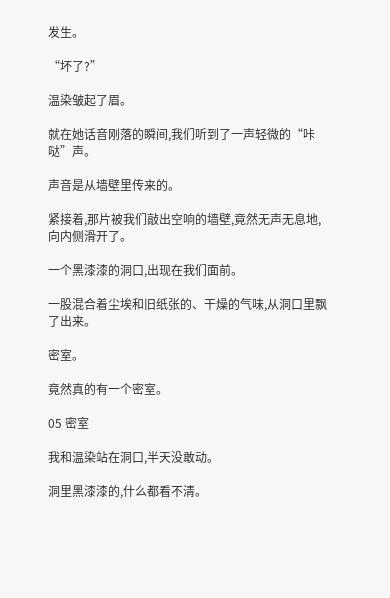发生。

“坏了?”

温染皱起了眉。

就在她话音刚落的瞬间,我们听到了一声轻微的“咔哒”声。

声音是从墙壁里传来的。

紧接着,那片被我们敲出空响的墙壁,竟然无声无息地,向内侧滑开了。

一个黑漆漆的洞口,出现在我们面前。

一股混合着尘埃和旧纸张的、干燥的气味,从洞口里飘了出来。

密室。

竟然真的有一个密室。

05 密室

我和温染站在洞口,半天没敢动。

洞里黑漆漆的,什么都看不清。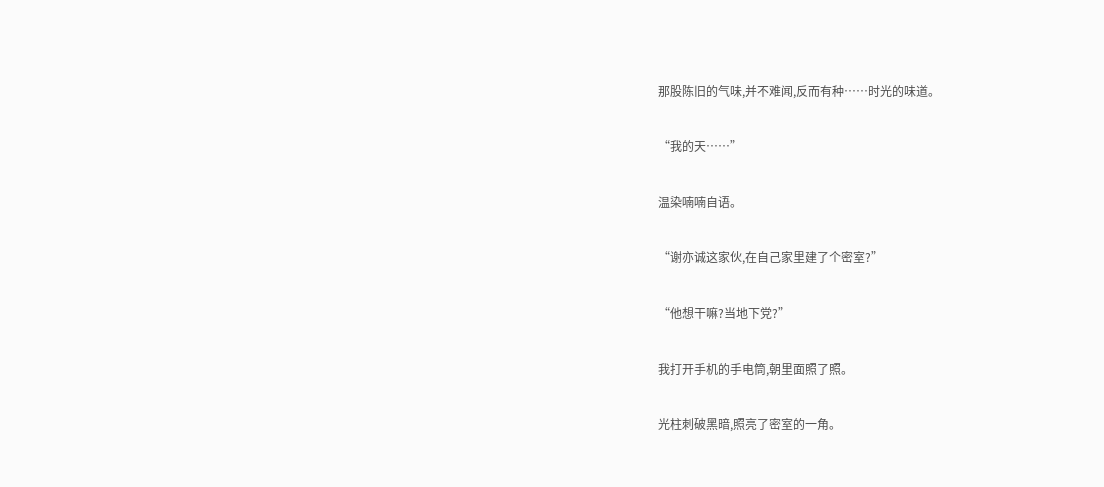那股陈旧的气味,并不难闻,反而有种……时光的味道。

“我的天……”

温染喃喃自语。

“谢亦诚这家伙,在自己家里建了个密室?”

“他想干嘛?当地下党?”

我打开手机的手电筒,朝里面照了照。

光柱刺破黑暗,照亮了密室的一角。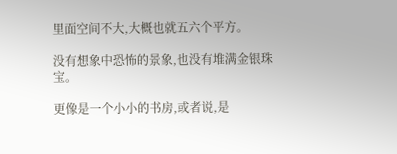里面空间不大,大概也就五六个平方。

没有想象中恐怖的景象,也没有堆满金银珠宝。

更像是一个小小的书房,或者说,是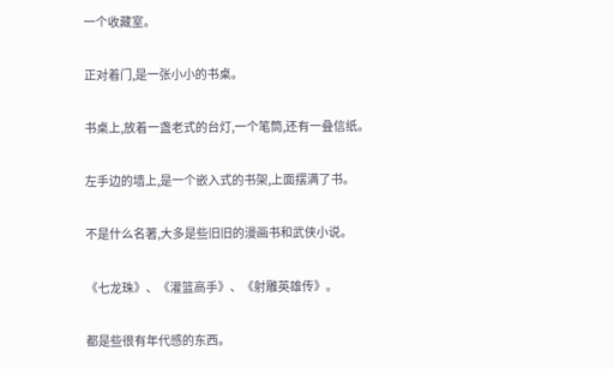一个收藏室。

正对着门,是一张小小的书桌。

书桌上,放着一盏老式的台灯,一个笔筒,还有一叠信纸。

左手边的墙上,是一个嵌入式的书架,上面摆满了书。

不是什么名著,大多是些旧旧的漫画书和武侠小说。

《七龙珠》、《灌篮高手》、《射雕英雄传》。

都是些很有年代感的东西。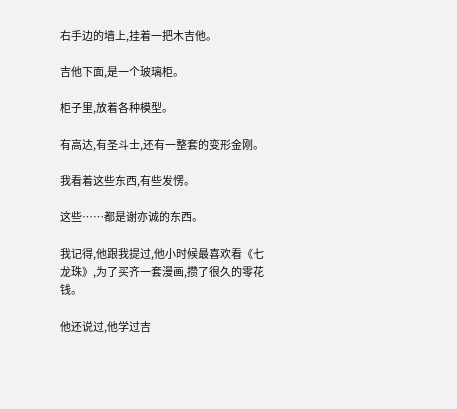右手边的墙上,挂着一把木吉他。

吉他下面,是一个玻璃柜。

柜子里,放着各种模型。

有高达,有圣斗士,还有一整套的变形金刚。

我看着这些东西,有些发愣。

这些……都是谢亦诚的东西。

我记得,他跟我提过,他小时候最喜欢看《七龙珠》,为了买齐一套漫画,攒了很久的零花钱。

他还说过,他学过吉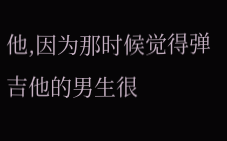他,因为那时候觉得弹吉他的男生很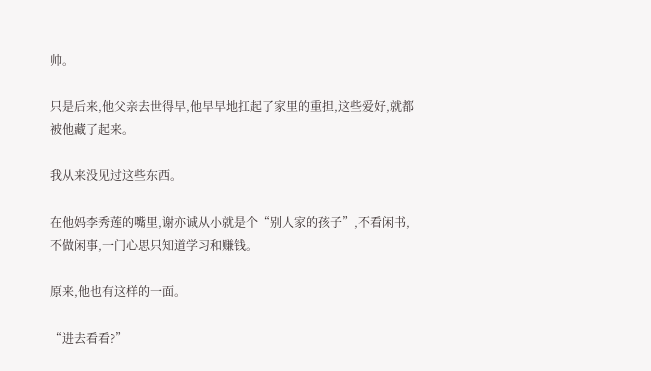帅。

只是后来,他父亲去世得早,他早早地扛起了家里的重担,这些爱好,就都被他藏了起来。

我从来没见过这些东西。

在他妈李秀莲的嘴里,谢亦诚从小就是个“别人家的孩子”,不看闲书,不做闲事,一门心思只知道学习和赚钱。

原来,他也有这样的一面。

“进去看看?”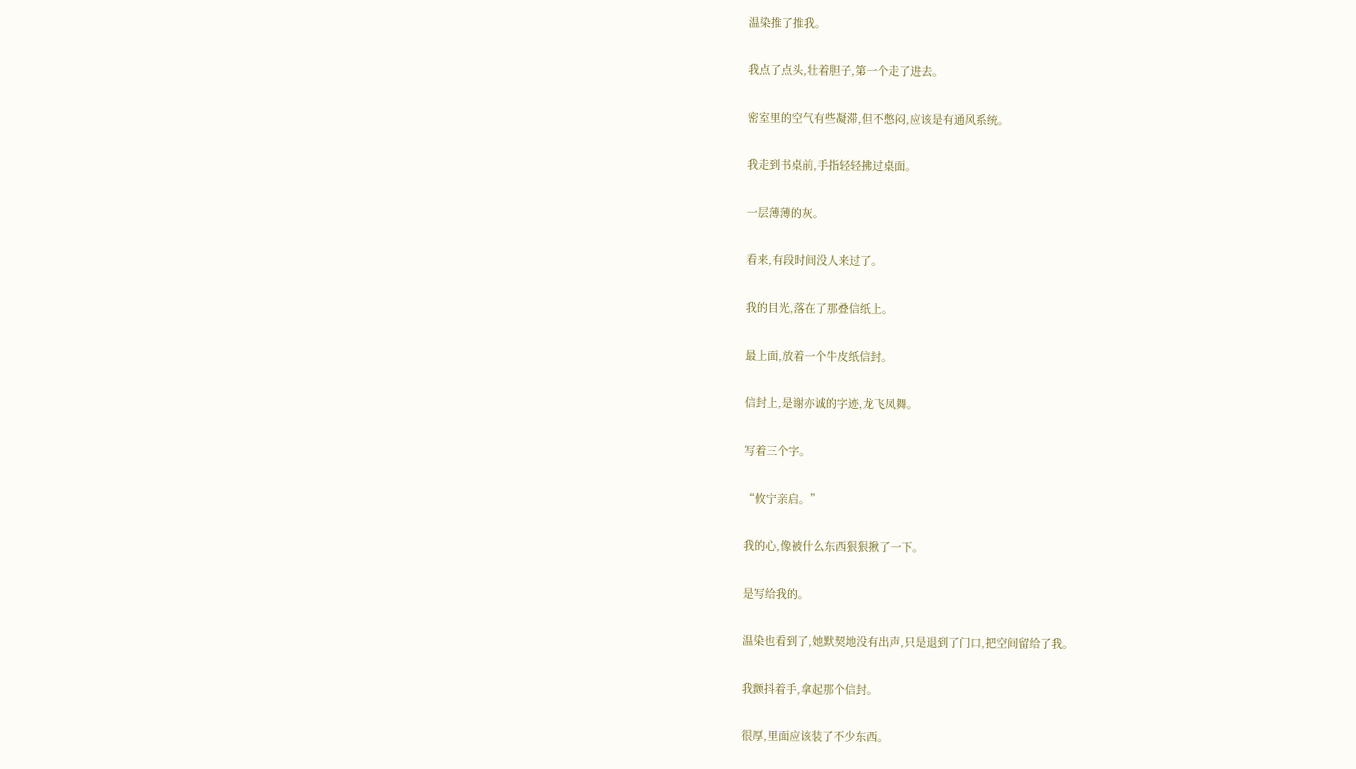温染推了推我。

我点了点头,壮着胆子,第一个走了进去。

密室里的空气有些凝滞,但不憋闷,应该是有通风系统。

我走到书桌前,手指轻轻拂过桌面。

一层薄薄的灰。

看来,有段时间没人来过了。

我的目光,落在了那叠信纸上。

最上面,放着一个牛皮纸信封。

信封上,是谢亦诚的字迹,龙飞凤舞。

写着三个字。

“攸宁亲启。”

我的心,像被什么东西狠狠揪了一下。

是写给我的。

温染也看到了,她默契地没有出声,只是退到了门口,把空间留给了我。

我颤抖着手,拿起那个信封。

很厚,里面应该装了不少东西。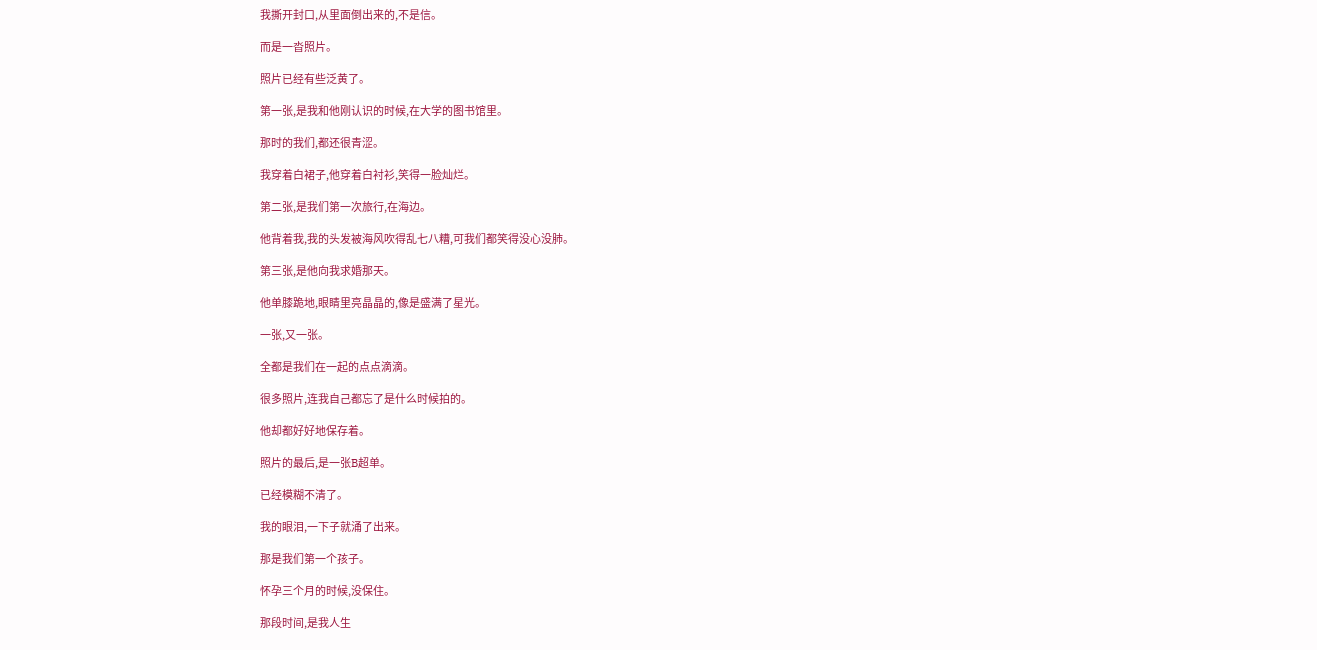我撕开封口,从里面倒出来的,不是信。

而是一沓照片。

照片已经有些泛黄了。

第一张,是我和他刚认识的时候,在大学的图书馆里。

那时的我们,都还很青涩。

我穿着白裙子,他穿着白衬衫,笑得一脸灿烂。

第二张,是我们第一次旅行,在海边。

他背着我,我的头发被海风吹得乱七八糟,可我们都笑得没心没肺。

第三张,是他向我求婚那天。

他单膝跪地,眼睛里亮晶晶的,像是盛满了星光。

一张,又一张。

全都是我们在一起的点点滴滴。

很多照片,连我自己都忘了是什么时候拍的。

他却都好好地保存着。

照片的最后,是一张B超单。

已经模糊不清了。

我的眼泪,一下子就涌了出来。

那是我们第一个孩子。

怀孕三个月的时候,没保住。

那段时间,是我人生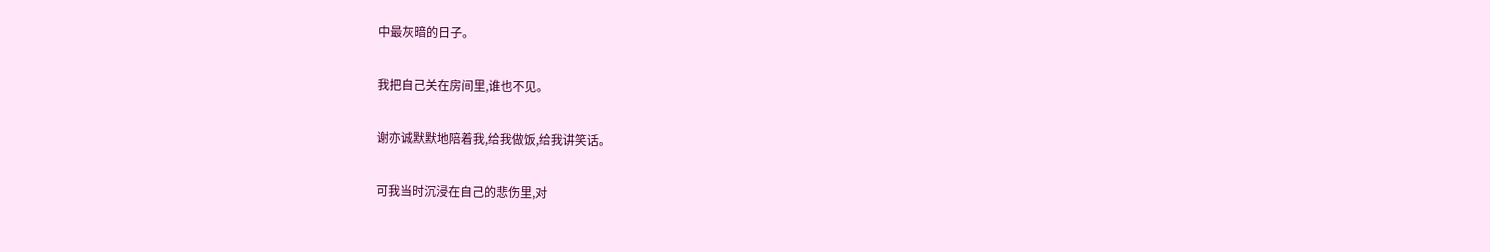中最灰暗的日子。

我把自己关在房间里,谁也不见。

谢亦诚默默地陪着我,给我做饭,给我讲笑话。

可我当时沉浸在自己的悲伤里,对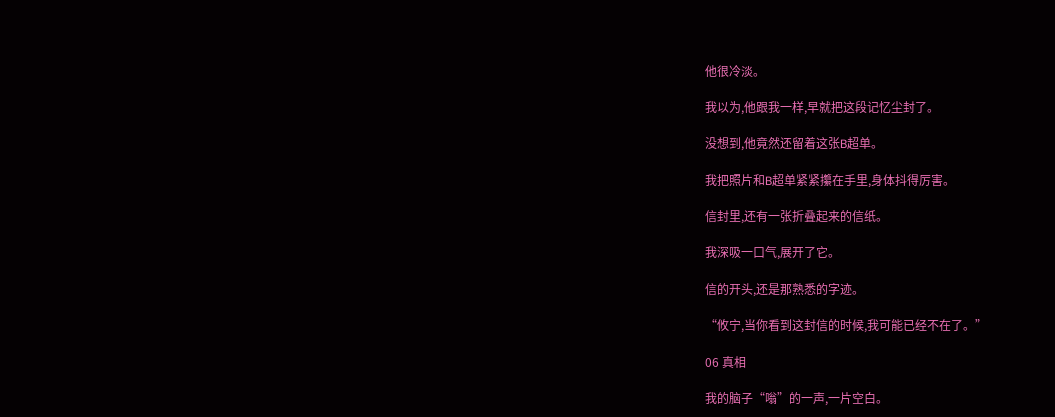他很冷淡。

我以为,他跟我一样,早就把这段记忆尘封了。

没想到,他竟然还留着这张B超单。

我把照片和B超单紧紧攥在手里,身体抖得厉害。

信封里,还有一张折叠起来的信纸。

我深吸一口气,展开了它。

信的开头,还是那熟悉的字迹。

“攸宁,当你看到这封信的时候,我可能已经不在了。”

06 真相

我的脑子“嗡”的一声,一片空白。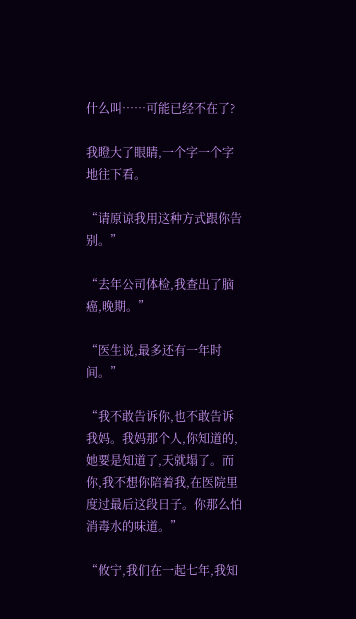什么叫……可能已经不在了?

我瞪大了眼睛,一个字一个字地往下看。

“请原谅我用这种方式跟你告别。”

“去年公司体检,我查出了脑癌,晚期。”

“医生说,最多还有一年时间。”

“我不敢告诉你,也不敢告诉我妈。我妈那个人,你知道的,她要是知道了,天就塌了。而你,我不想你陪着我,在医院里度过最后这段日子。你那么怕消毒水的味道。”

“攸宁,我们在一起七年,我知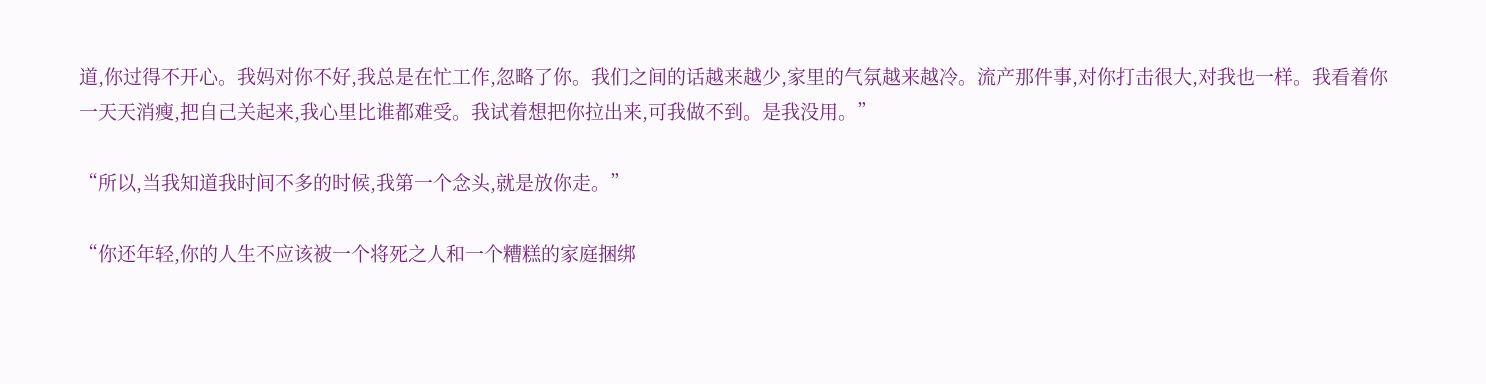道,你过得不开心。我妈对你不好,我总是在忙工作,忽略了你。我们之间的话越来越少,家里的气氛越来越冷。流产那件事,对你打击很大,对我也一样。我看着你一天天消瘦,把自己关起来,我心里比谁都难受。我试着想把你拉出来,可我做不到。是我没用。”

“所以,当我知道我时间不多的时候,我第一个念头,就是放你走。”

“你还年轻,你的人生不应该被一个将死之人和一个糟糕的家庭捆绑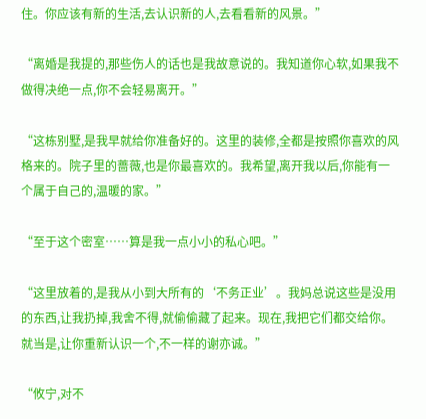住。你应该有新的生活,去认识新的人,去看看新的风景。”

“离婚是我提的,那些伤人的话也是我故意说的。我知道你心软,如果我不做得决绝一点,你不会轻易离开。”

“这栋别墅,是我早就给你准备好的。这里的装修,全都是按照你喜欢的风格来的。院子里的蔷薇,也是你最喜欢的。我希望,离开我以后,你能有一个属于自己的,温暖的家。”

“至于这个密室……算是我一点小小的私心吧。”

“这里放着的,是我从小到大所有的‘不务正业’。我妈总说这些是没用的东西,让我扔掉,我舍不得,就偷偷藏了起来。现在,我把它们都交给你。就当是,让你重新认识一个,不一样的谢亦诚。”

“攸宁,对不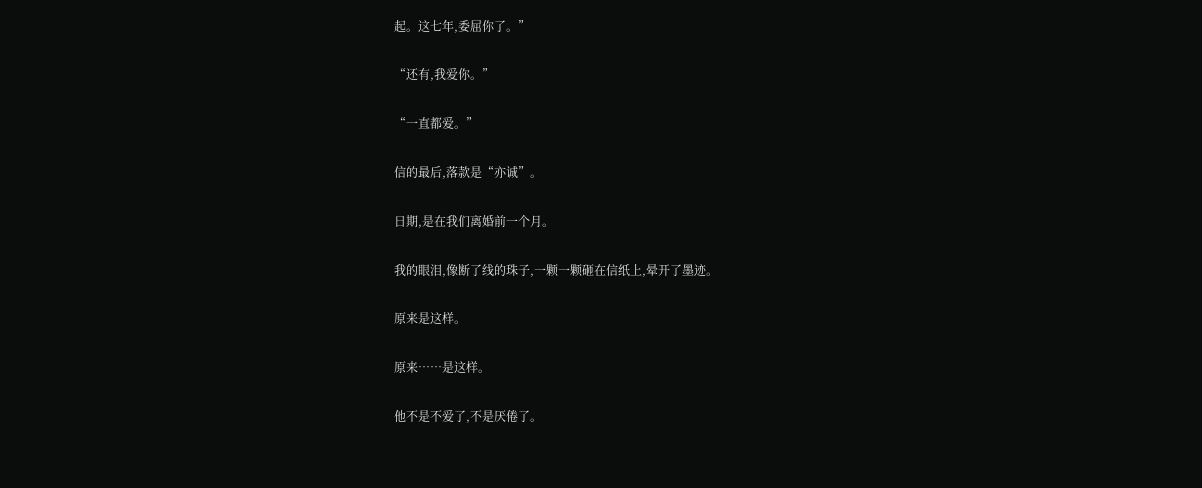起。这七年,委屈你了。”

“还有,我爱你。”

“一直都爱。”

信的最后,落款是“亦诚”。

日期,是在我们离婚前一个月。

我的眼泪,像断了线的珠子,一颗一颗砸在信纸上,晕开了墨迹。

原来是这样。

原来……是这样。

他不是不爱了,不是厌倦了。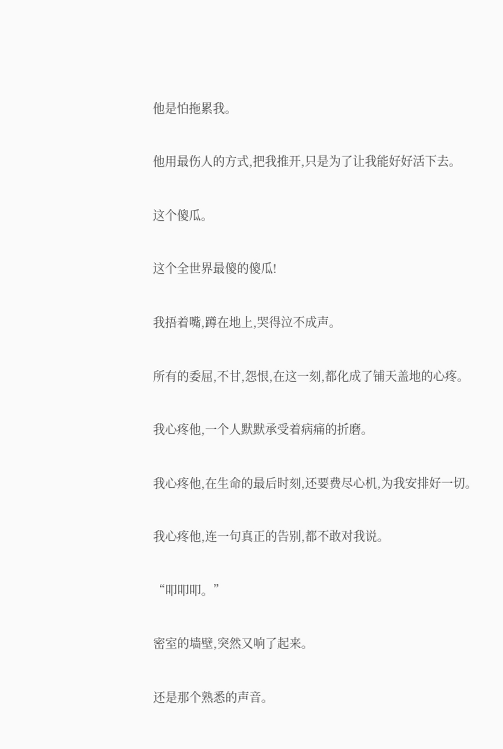他是怕拖累我。

他用最伤人的方式,把我推开,只是为了让我能好好活下去。

这个傻瓜。

这个全世界最傻的傻瓜!

我捂着嘴,蹲在地上,哭得泣不成声。

所有的委屈,不甘,怨恨,在这一刻,都化成了铺天盖地的心疼。

我心疼他,一个人默默承受着病痛的折磨。

我心疼他,在生命的最后时刻,还要费尽心机,为我安排好一切。

我心疼他,连一句真正的告别,都不敢对我说。

“叩叩叩。”

密室的墙壁,突然又响了起来。

还是那个熟悉的声音。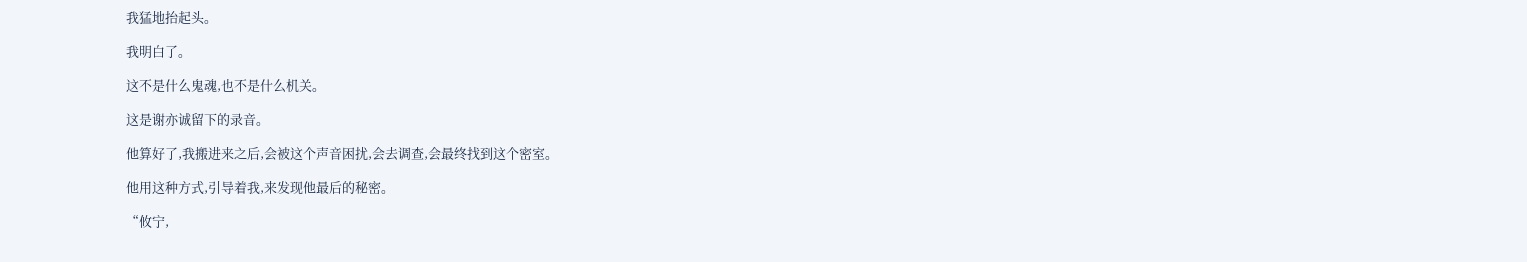我猛地抬起头。

我明白了。

这不是什么鬼魂,也不是什么机关。

这是谢亦诚留下的录音。

他算好了,我搬进来之后,会被这个声音困扰,会去调查,会最终找到这个密室。

他用这种方式,引导着我,来发现他最后的秘密。

“攸宁,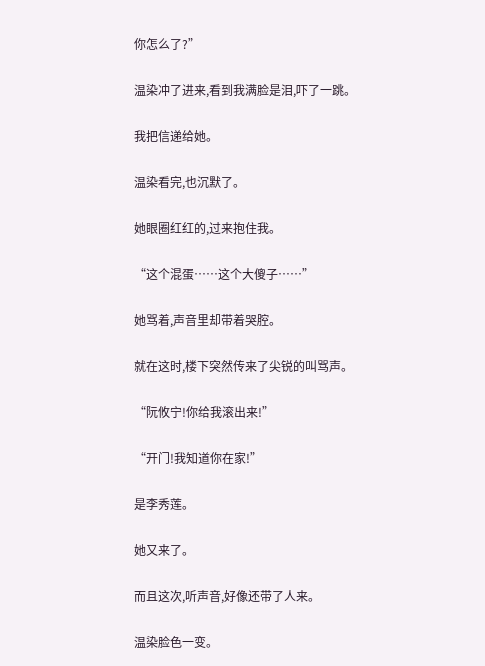你怎么了?”

温染冲了进来,看到我满脸是泪,吓了一跳。

我把信递给她。

温染看完,也沉默了。

她眼圈红红的,过来抱住我。

“这个混蛋……这个大傻子……”

她骂着,声音里却带着哭腔。

就在这时,楼下突然传来了尖锐的叫骂声。

“阮攸宁!你给我滚出来!”

“开门!我知道你在家!”

是李秀莲。

她又来了。

而且这次,听声音,好像还带了人来。

温染脸色一变。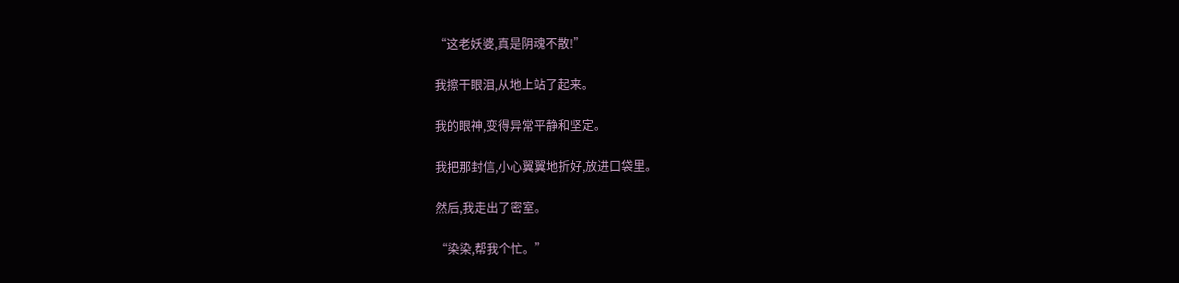“这老妖婆,真是阴魂不散!”

我擦干眼泪,从地上站了起来。

我的眼神,变得异常平静和坚定。

我把那封信,小心翼翼地折好,放进口袋里。

然后,我走出了密室。

“染染,帮我个忙。”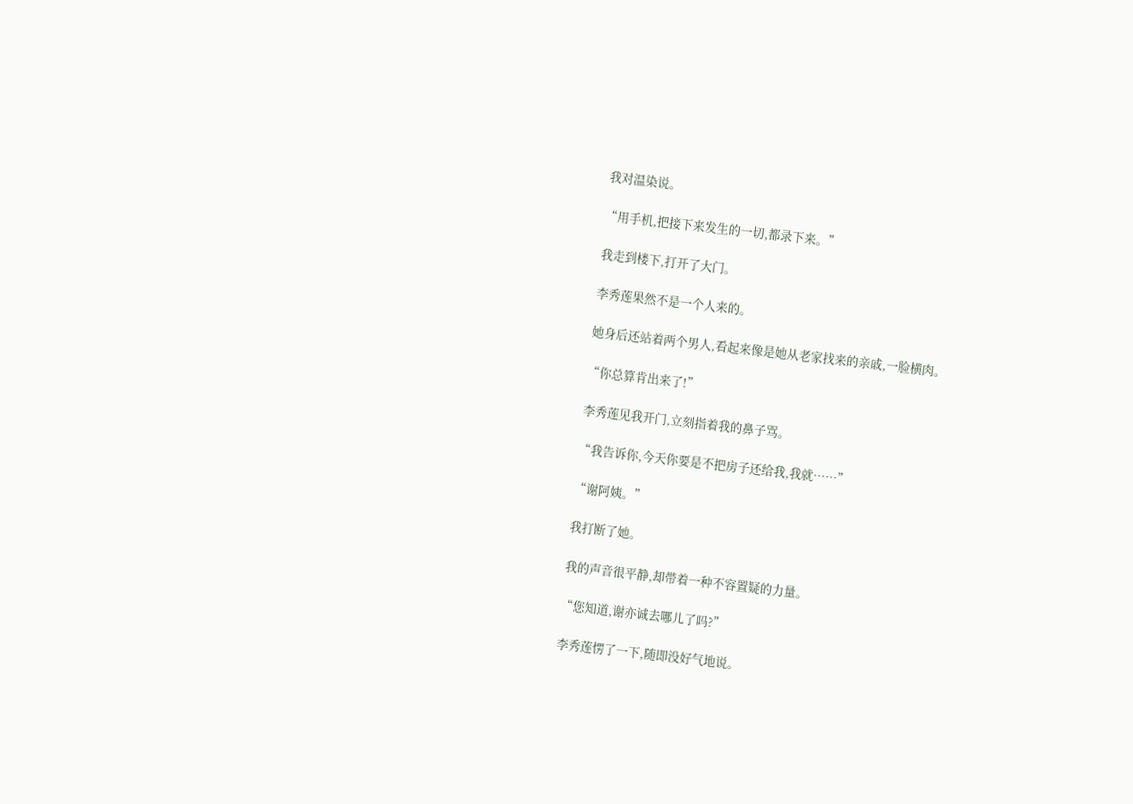我对温染说。

“用手机,把接下来发生的一切,都录下来。”

我走到楼下,打开了大门。

李秀莲果然不是一个人来的。

她身后还站着两个男人,看起来像是她从老家找来的亲戚,一脸横肉。

“你总算肯出来了!”

李秀莲见我开门,立刻指着我的鼻子骂。

“我告诉你,今天你要是不把房子还给我,我就……”

“谢阿姨。”

我打断了她。

我的声音很平静,却带着一种不容置疑的力量。

“您知道,谢亦诚去哪儿了吗?”

李秀莲愣了一下,随即没好气地说。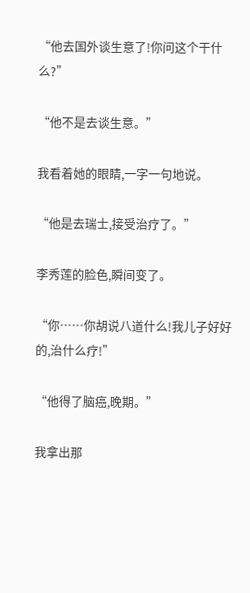“他去国外谈生意了!你问这个干什么?”

“他不是去谈生意。”

我看着她的眼睛,一字一句地说。

“他是去瑞士,接受治疗了。”

李秀莲的脸色,瞬间变了。

“你……你胡说八道什么!我儿子好好的,治什么疗!”

“他得了脑癌,晚期。”

我拿出那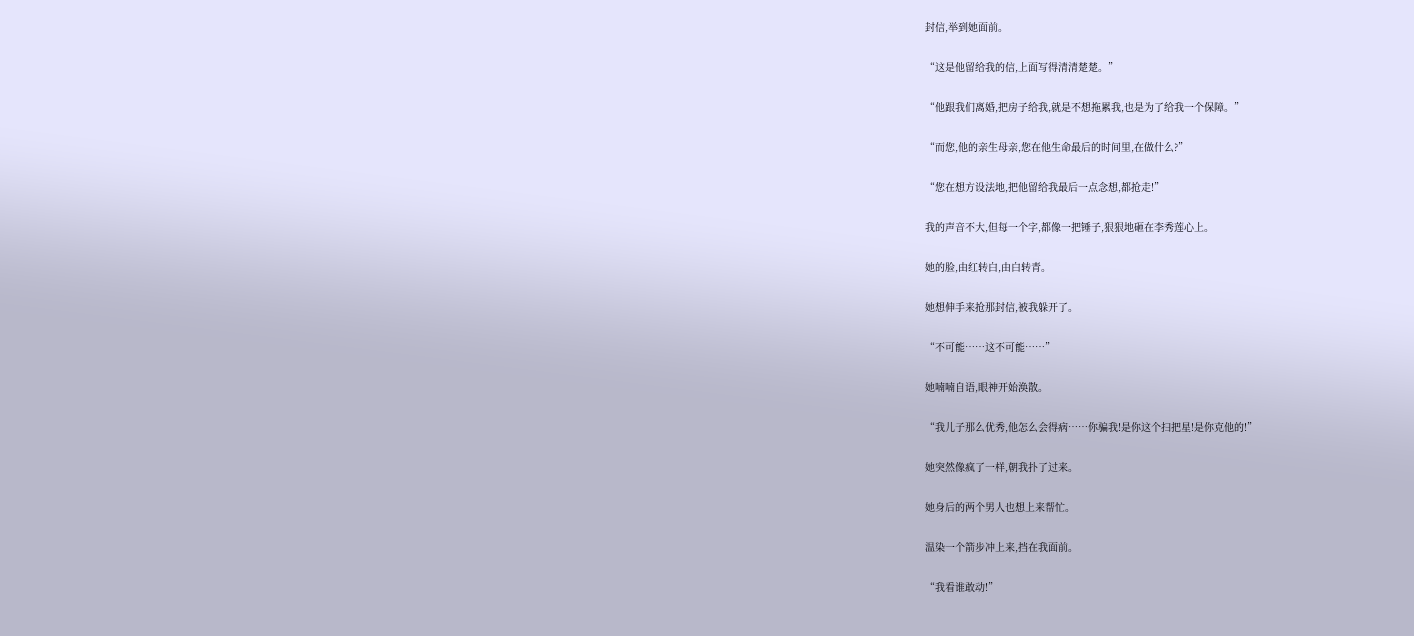封信,举到她面前。

“这是他留给我的信,上面写得清清楚楚。”

“他跟我们离婚,把房子给我,就是不想拖累我,也是为了给我一个保障。”

“而您,他的亲生母亲,您在他生命最后的时间里,在做什么?”

“您在想方设法地,把他留给我最后一点念想,都抢走!”

我的声音不大,但每一个字,都像一把锤子,狠狠地砸在李秀莲心上。

她的脸,由红转白,由白转青。

她想伸手来抢那封信,被我躲开了。

“不可能……这不可能……”

她喃喃自语,眼神开始涣散。

“我儿子那么优秀,他怎么会得病……你骗我!是你这个扫把星!是你克他的!”

她突然像疯了一样,朝我扑了过来。

她身后的两个男人也想上来帮忙。

温染一个箭步冲上来,挡在我面前。

“我看谁敢动!”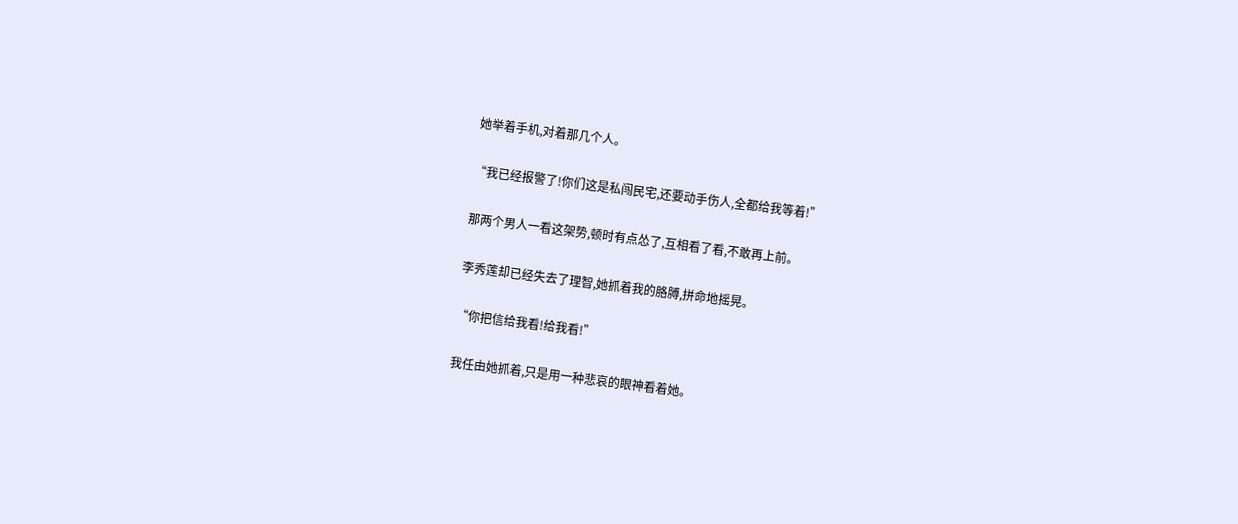她举着手机,对着那几个人。

“我已经报警了!你们这是私闯民宅,还要动手伤人,全都给我等着!”

那两个男人一看这架势,顿时有点怂了,互相看了看,不敢再上前。

李秀莲却已经失去了理智,她抓着我的胳膊,拼命地摇晃。

“你把信给我看!给我看!”

我任由她抓着,只是用一种悲哀的眼神看着她。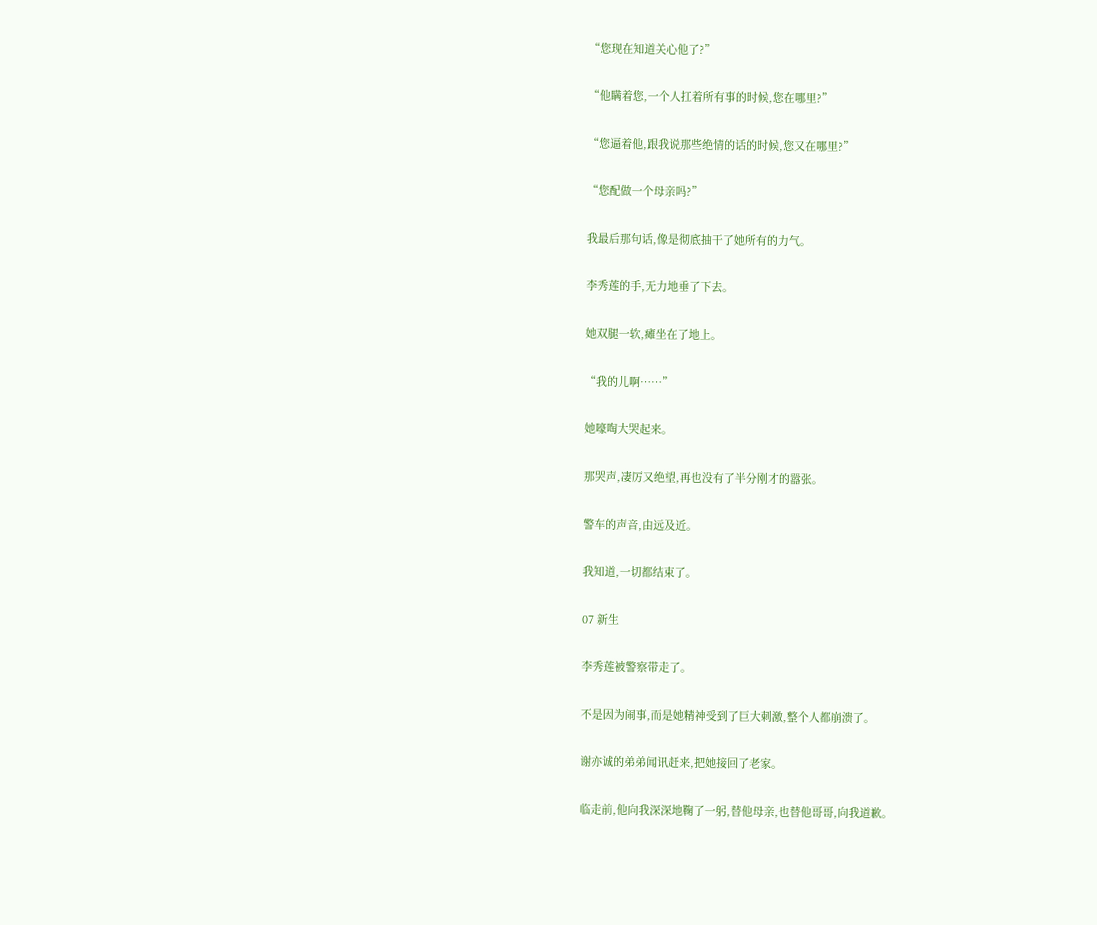“您现在知道关心他了?”

“他瞒着您,一个人扛着所有事的时候,您在哪里?”

“您逼着他,跟我说那些绝情的话的时候,您又在哪里?”

“您配做一个母亲吗?”

我最后那句话,像是彻底抽干了她所有的力气。

李秀莲的手,无力地垂了下去。

她双腿一软,瘫坐在了地上。

“我的儿啊……”

她嚎啕大哭起来。

那哭声,凄厉又绝望,再也没有了半分刚才的嚣张。

警车的声音,由远及近。

我知道,一切都结束了。

07 新生

李秀莲被警察带走了。

不是因为闹事,而是她精神受到了巨大刺激,整个人都崩溃了。

谢亦诚的弟弟闻讯赶来,把她接回了老家。

临走前,他向我深深地鞠了一躬,替他母亲,也替他哥哥,向我道歉。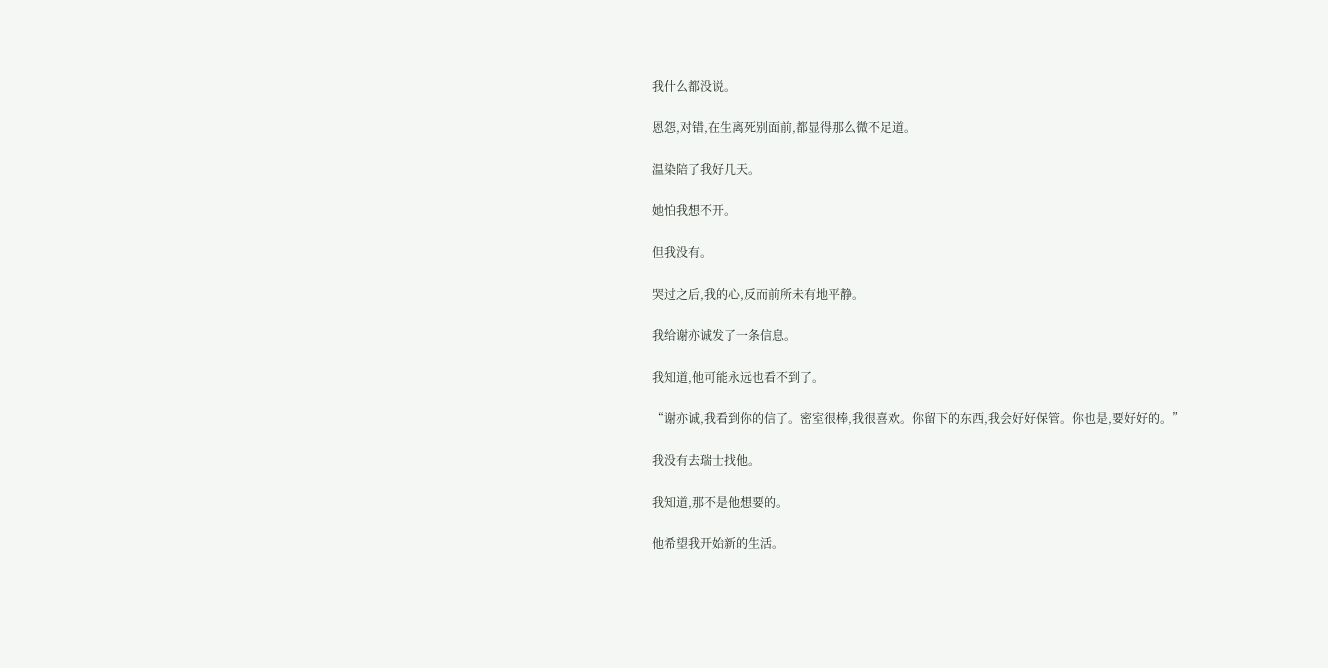我什么都没说。

恩怨,对错,在生离死别面前,都显得那么微不足道。

温染陪了我好几天。

她怕我想不开。

但我没有。

哭过之后,我的心,反而前所未有地平静。

我给谢亦诚发了一条信息。

我知道,他可能永远也看不到了。

“谢亦诚,我看到你的信了。密室很棒,我很喜欢。你留下的东西,我会好好保管。你也是,要好好的。”

我没有去瑞士找他。

我知道,那不是他想要的。

他希望我开始新的生活。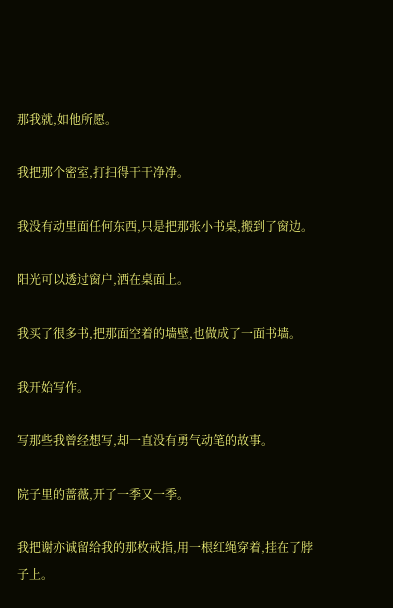那我就,如他所愿。

我把那个密室,打扫得干干净净。

我没有动里面任何东西,只是把那张小书桌,搬到了窗边。

阳光可以透过窗户,洒在桌面上。

我买了很多书,把那面空着的墙壁,也做成了一面书墙。

我开始写作。

写那些我曾经想写,却一直没有勇气动笔的故事。

院子里的蔷薇,开了一季又一季。

我把谢亦诚留给我的那枚戒指,用一根红绳穿着,挂在了脖子上。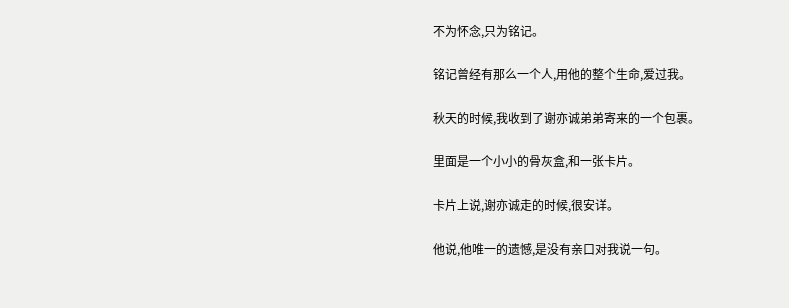不为怀念,只为铭记。

铭记曾经有那么一个人,用他的整个生命,爱过我。

秋天的时候,我收到了谢亦诚弟弟寄来的一个包裹。

里面是一个小小的骨灰盒,和一张卡片。

卡片上说,谢亦诚走的时候,很安详。

他说,他唯一的遗憾,是没有亲口对我说一句。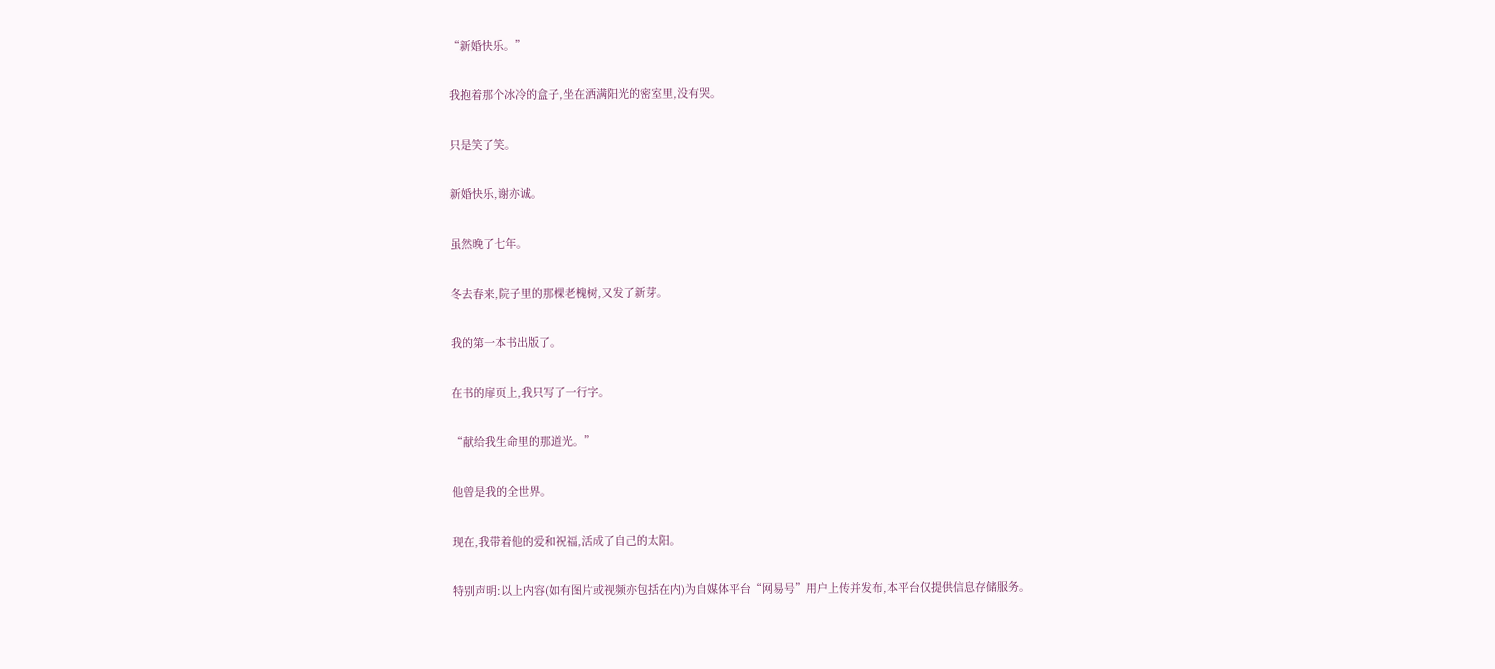“新婚快乐。”

我抱着那个冰冷的盒子,坐在洒满阳光的密室里,没有哭。

只是笑了笑。

新婚快乐,谢亦诚。

虽然晚了七年。

冬去春来,院子里的那棵老槐树,又发了新芽。

我的第一本书出版了。

在书的扉页上,我只写了一行字。

“献给我生命里的那道光。”

他曾是我的全世界。

现在,我带着他的爱和祝福,活成了自己的太阳。

特别声明:以上内容(如有图片或视频亦包括在内)为自媒体平台“网易号”用户上传并发布,本平台仅提供信息存储服务。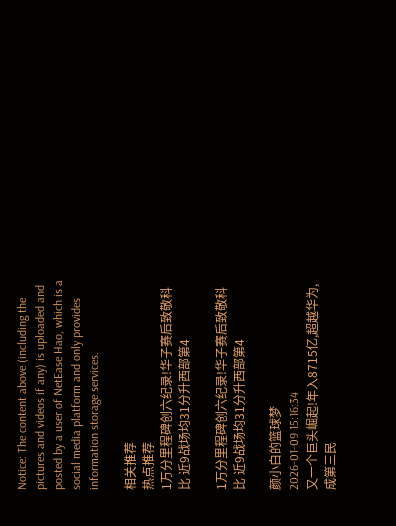Notice: The content above (including the pictures and videos if any) is uploaded and posted by a user of NetEase Hao, which is a social media platform and only provides information storage services.

相关推荐
热点推荐
1万分里程碑创六纪录!华子赛后致敬科比 近9战场均31分升西部第4

1万分里程碑创六纪录!华子赛后致敬科比 近9战场均31分升西部第4

颜小白的篮球梦
2026-01-09 15:16:34
又一个巨头崛起!年入8715亿,超越华为,成第三民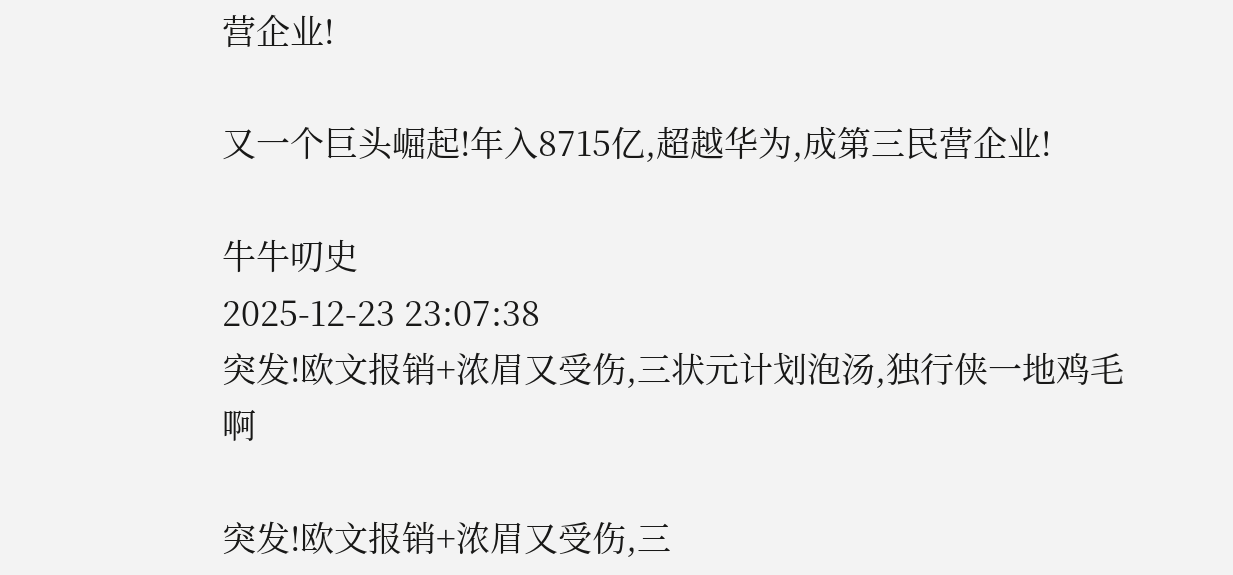营企业!

又一个巨头崛起!年入8715亿,超越华为,成第三民营企业!

牛牛叨史
2025-12-23 23:07:38
突发!欧文报销+浓眉又受伤,三状元计划泡汤,独行侠一地鸡毛啊

突发!欧文报销+浓眉又受伤,三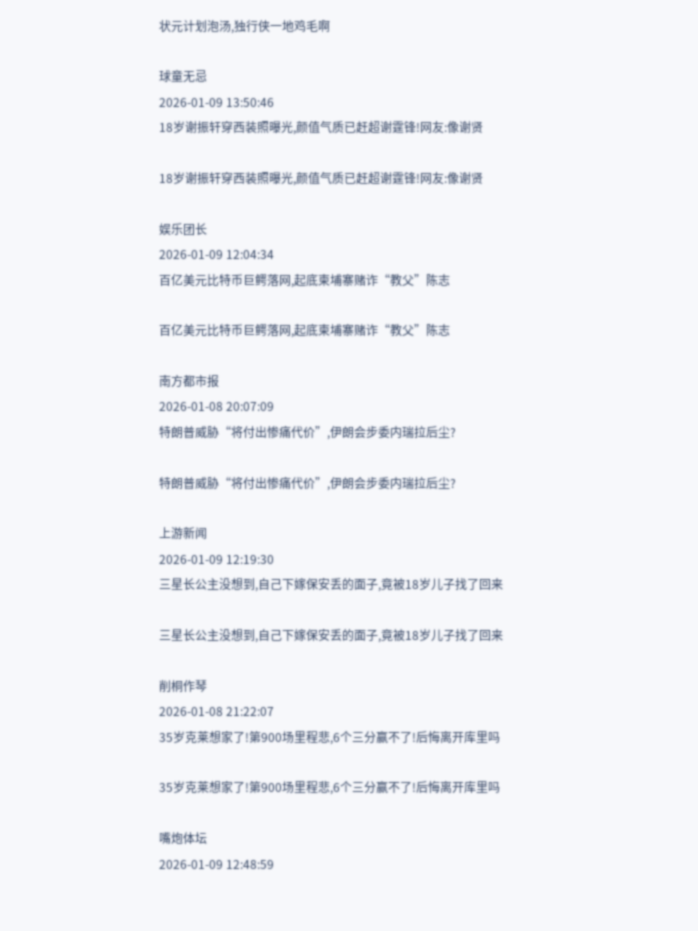状元计划泡汤,独行侠一地鸡毛啊

球童无忌
2026-01-09 13:50:46
18岁谢振轩穿西装照曝光,颜值气质已赶超谢霆锋!网友:像谢贤

18岁谢振轩穿西装照曝光,颜值气质已赶超谢霆锋!网友:像谢贤

娱乐团长
2026-01-09 12:04:34
百亿美元比特币巨鳄落网,起底柬埔寨赌诈“教父”陈志

百亿美元比特币巨鳄落网,起底柬埔寨赌诈“教父”陈志

南方都市报
2026-01-08 20:07:09
特朗普威胁“将付出惨痛代价”,伊朗会步委内瑞拉后尘?

特朗普威胁“将付出惨痛代价”,伊朗会步委内瑞拉后尘?

上游新闻
2026-01-09 12:19:30
三星长公主没想到,自己下嫁保安丢的面子,竟被18岁儿子找了回来

三星长公主没想到,自己下嫁保安丢的面子,竟被18岁儿子找了回来

削桐作琴
2026-01-08 21:22:07
35岁克莱想家了!第900场里程悲,6个三分赢不了!后悔离开库里吗

35岁克莱想家了!第900场里程悲,6个三分赢不了!后悔离开库里吗

嘴炮体坛
2026-01-09 12:48:59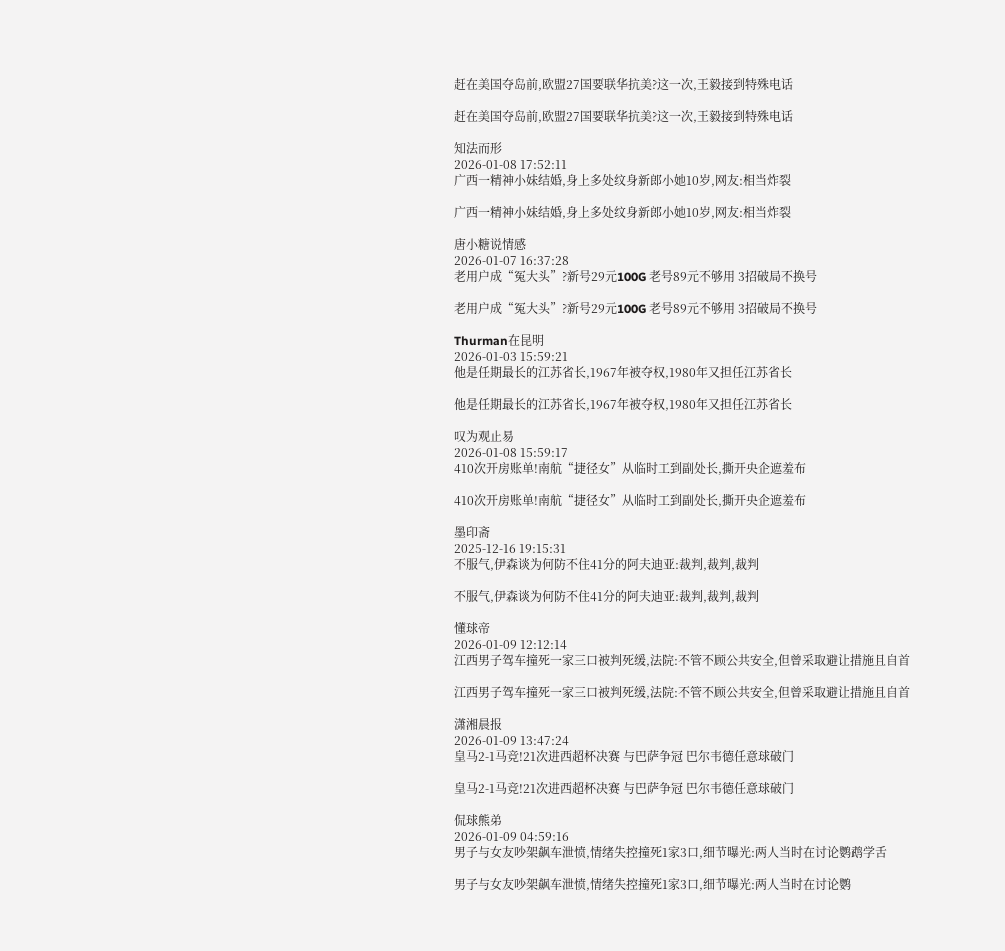赶在美国夺岛前,欧盟27国要联华抗美?这一次,王毅接到特殊电话

赶在美国夺岛前,欧盟27国要联华抗美?这一次,王毅接到特殊电话

知法而形
2026-01-08 17:52:11
广西一精神小妹结婚,身上多处纹身新郎小她10岁,网友:相当炸裂

广西一精神小妹结婚,身上多处纹身新郎小她10岁,网友:相当炸裂

唐小糖说情感
2026-01-07 16:37:28
老用户成“冤大头”?新号29元100G 老号89元不够用 3招破局不换号

老用户成“冤大头”?新号29元100G 老号89元不够用 3招破局不换号

Thurman在昆明
2026-01-03 15:59:21
他是任期最长的江苏省长,1967年被夺权,1980年又担任江苏省长

他是任期最长的江苏省长,1967年被夺权,1980年又担任江苏省长

叹为观止易
2026-01-08 15:59:17
410次开房账单!南航“捷径女”从临时工到副处长,撕开央企遮羞布

410次开房账单!南航“捷径女”从临时工到副处长,撕开央企遮羞布

墨印斋
2025-12-16 19:15:31
不服气,伊森谈为何防不住41分的阿夫迪亚:裁判,裁判,裁判

不服气,伊森谈为何防不住41分的阿夫迪亚:裁判,裁判,裁判

懂球帝
2026-01-09 12:12:14
江西男子驾车撞死一家三口被判死缓,法院:不管不顾公共安全,但曾采取避让措施且自首

江西男子驾车撞死一家三口被判死缓,法院:不管不顾公共安全,但曾采取避让措施且自首

潇湘晨报
2026-01-09 13:47:24
皇马2-1马竞!21次进西超杯决赛 与巴萨争冠 巴尔韦德任意球破门

皇马2-1马竞!21次进西超杯决赛 与巴萨争冠 巴尔韦德任意球破门

侃球熊弟
2026-01-09 04:59:16
男子与女友吵架飙车泄愤,情绪失控撞死1家3口,细节曝光:两人当时在讨论鹦鹉学舌

男子与女友吵架飙车泄愤,情绪失控撞死1家3口,细节曝光:两人当时在讨论鹦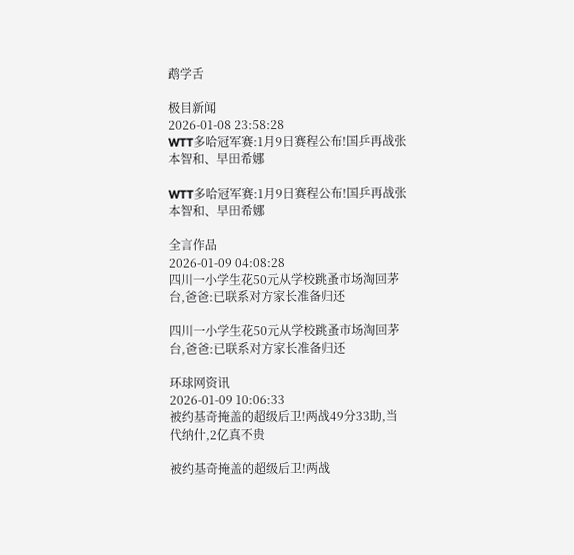鹉学舌

极目新闻
2026-01-08 23:58:28
WTT多哈冠军赛:1月9日赛程公布!国乒再战张本智和、早田希娜

WTT多哈冠军赛:1月9日赛程公布!国乒再战张本智和、早田希娜

全言作品
2026-01-09 04:08:28
四川一小学生花50元从学校跳蚤市场淘回茅台,爸爸:已联系对方家长准备归还

四川一小学生花50元从学校跳蚤市场淘回茅台,爸爸:已联系对方家长准备归还

环球网资讯
2026-01-09 10:06:33
被约基奇掩盖的超级后卫!两战49分33助,当代纳什,2亿真不贵

被约基奇掩盖的超级后卫!两战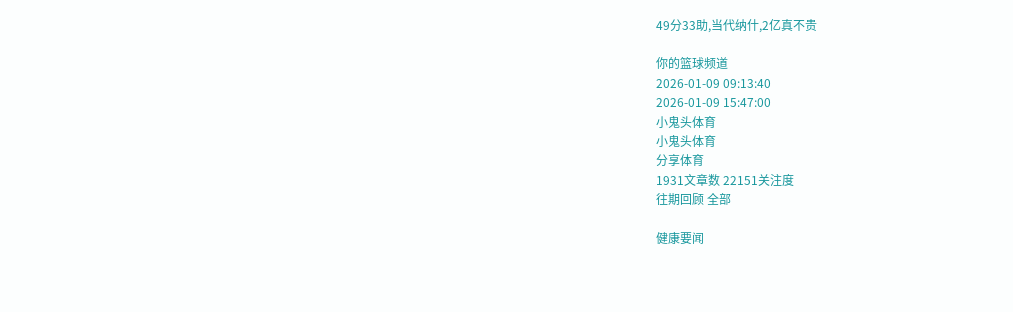49分33助,当代纳什,2亿真不贵

你的篮球频道
2026-01-09 09:13:40
2026-01-09 15:47:00
小鬼头体育
小鬼头体育
分享体育
1931文章数 22151关注度
往期回顾 全部

健康要闻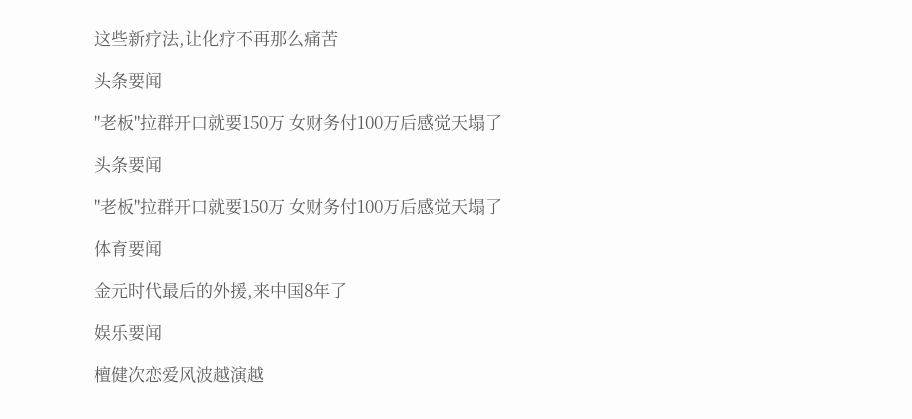这些新疗法,让化疗不再那么痛苦

头条要闻

"老板"拉群开口就要150万 女财务付100万后感觉天塌了

头条要闻

"老板"拉群开口就要150万 女财务付100万后感觉天塌了

体育要闻

金元时代最后的外援,来中国8年了

娱乐要闻

檀健次恋爱风波越演越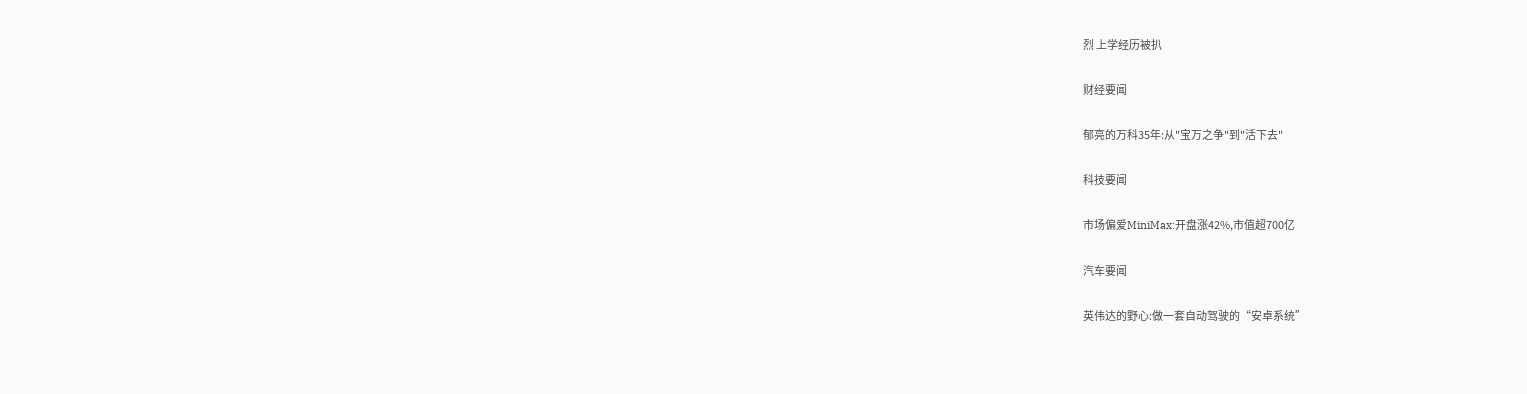烈 上学经历被扒

财经要闻

郁亮的万科35年:从"宝万之争"到"活下去"

科技要闻

市场偏爱MiniMax:开盘涨42%,市值超700亿

汽车要闻

英伟达的野心:做一套自动驾驶的“安卓系统”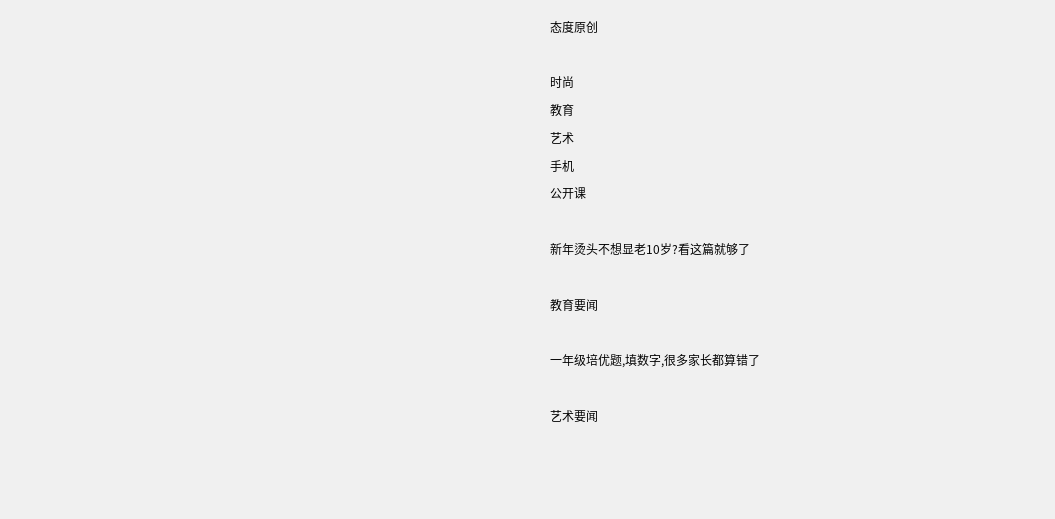态度原创

时尚
教育
艺术
手机
公开课

新年烫头不想显老10岁?看这篇就够了

教育要闻

一年级培优题,填数字,很多家长都算错了

艺术要闻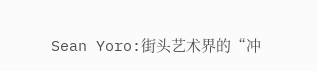Sean Yoro:街头艺术界的“冲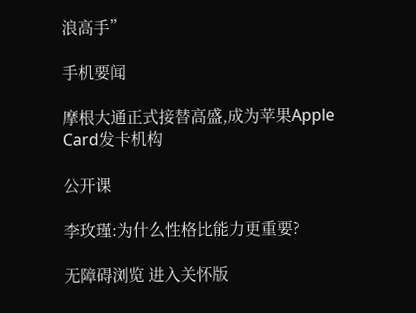浪高手”

手机要闻

摩根大通正式接替高盛,成为苹果Apple Card发卡机构

公开课

李玫瑾:为什么性格比能力更重要?

无障碍浏览 进入关怀版